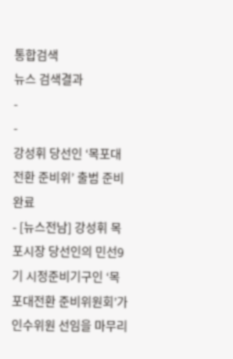통합검색
뉴스 검색결과
-
-
강성휘 당선인 ‘목포대전환 준비위’ 출범 준비 완료
- [뉴스전남] 강성휘 목포시장 당선인의 민선9기 시정준비기구인 ‘목포대전환 준비위원회’가 인수위원 선임을 마무리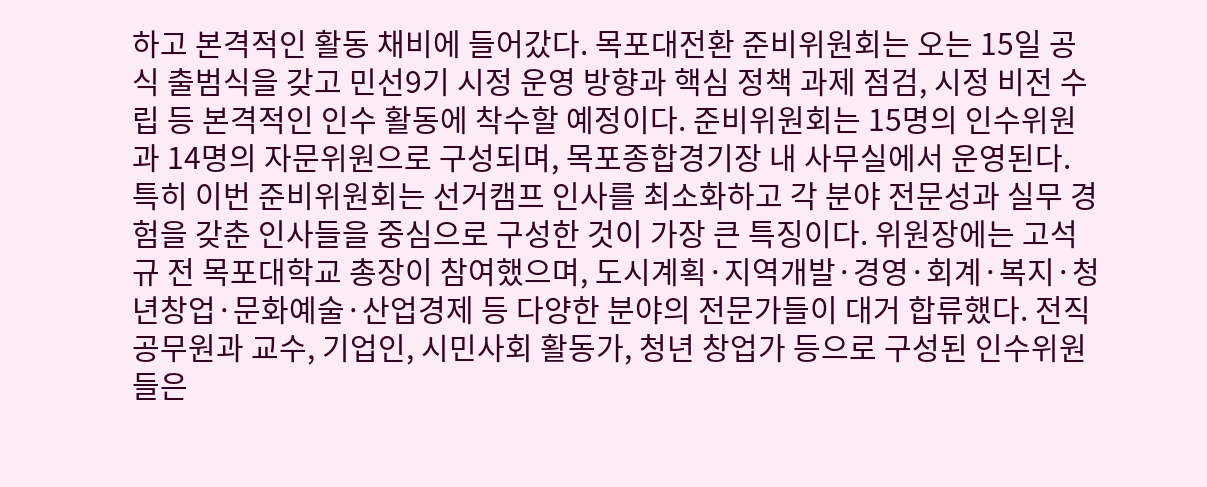하고 본격적인 활동 채비에 들어갔다. 목포대전환 준비위원회는 오는 15일 공식 출범식을 갖고 민선9기 시정 운영 방향과 핵심 정책 과제 점검, 시정 비전 수립 등 본격적인 인수 활동에 착수할 예정이다. 준비위원회는 15명의 인수위원과 14명의 자문위원으로 구성되며, 목포종합경기장 내 사무실에서 운영된다. 특히 이번 준비위원회는 선거캠프 인사를 최소화하고 각 분야 전문성과 실무 경험을 갖춘 인사들을 중심으로 구성한 것이 가장 큰 특징이다. 위원장에는 고석규 전 목포대학교 총장이 참여했으며, 도시계획·지역개발·경영·회계·복지·청년창업·문화예술·산업경제 등 다양한 분야의 전문가들이 대거 합류했다. 전직 공무원과 교수, 기업인, 시민사회 활동가, 청년 창업가 등으로 구성된 인수위원들은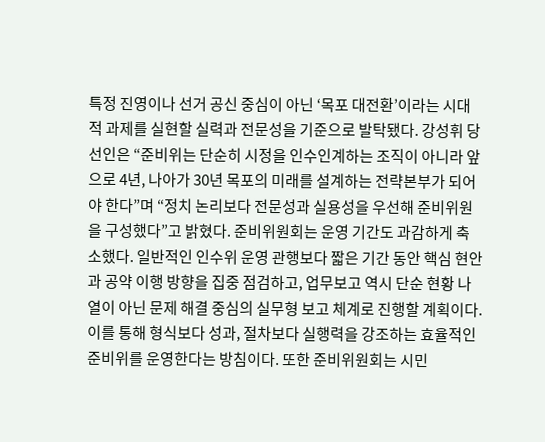특정 진영이나 선거 공신 중심이 아닌 ‘목포 대전환’이라는 시대적 과제를 실현할 실력과 전문성을 기준으로 발탁됐다. 강성휘 당선인은 “준비위는 단순히 시정을 인수인계하는 조직이 아니라 앞으로 4년, 나아가 30년 목포의 미래를 설계하는 전략본부가 되어야 한다”며 “정치 논리보다 전문성과 실용성을 우선해 준비위원을 구성했다”고 밝혔다. 준비위원회는 운영 기간도 과감하게 축소했다. 일반적인 인수위 운영 관행보다 짧은 기간 동안 핵심 현안과 공약 이행 방향을 집중 점검하고, 업무보고 역시 단순 현황 나열이 아닌 문제 해결 중심의 실무형 보고 체계로 진행할 계획이다. 이를 통해 형식보다 성과, 절차보다 실행력을 강조하는 효율적인 준비위를 운영한다는 방침이다. 또한 준비위원회는 시민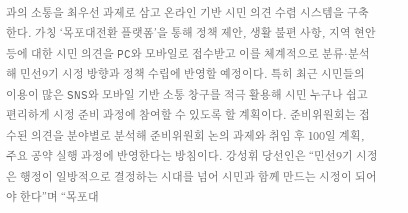과의 소통을 최우선 과제로 삼고 온라인 기반 시민 의견 수렴 시스템을 구축한다. 가칭 ‘목포대전환 플랫폼’을 통해 정책 제안, 생활 불편 사항, 지역 현안 등에 대한 시민 의견을 PC와 모바일로 접수받고 이를 체계적으로 분류·분석해 민선9기 시정 방향과 정책 수립에 반영할 예정이다. 특히 최근 시민들의 이용이 많은 SNS와 모바일 기반 소통 창구를 적극 활용해 시민 누구나 쉽고 편리하게 시정 준비 과정에 참여할 수 있도록 할 계획이다. 준비위원회는 접수된 의견을 분야별로 분석해 준비위원회 논의 과제와 취임 후 100일 계획, 주요 공약 실행 과정에 반영한다는 방침이다. 강성휘 당선인은 “민선9기 시정은 행정이 일방적으로 결정하는 시대를 넘어 시민과 함께 만드는 시정이 되어야 한다”며 “목포대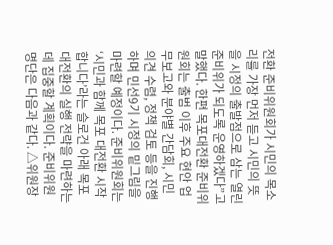전환 준비위원회가 시민의 목소리를 가장 먼저 듣고 시민의 뜻을 시정의 출발점으로 삼는 열린 준비위가 되도록 운영하겠다”고 말했다. 한편 목포대전환 준비위원회는 출범 이후 주요 현안 업무보고와 분야별 간담회, 시민 의견 수렴, 정책 검토 등을 진행하며 민선9기 시정의 밑그림을 마련할 예정이다. 준비위원회는 ‘시민과 함께 목포 대전환 시작합니다’라는 슬로건 아래 목포 대전환의 실행 전략을 마련하는 데 집중할 계획이다. 준비위원 명단은 다음과 같다. △위원장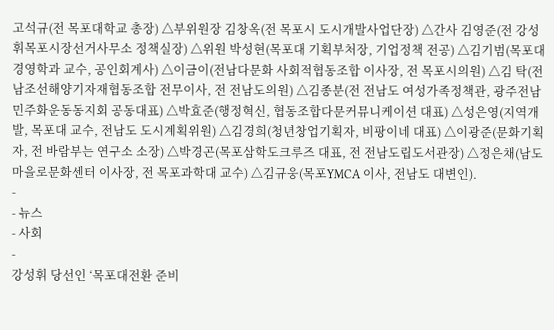고석규(전 목포대학교 총장) △부위원장 김창옥(전 목포시 도시개발사업단장) △간사 김영준(전 강성휘목포시장선거사무소 정책실장) △위원 박성현(목포대 기획부처장, 기업정책 전공) △김기범(목포대 경영학과 교수, 공인회계사) △이금이(전남다문화 사회적협동조합 이사장, 전 목포시의원) △김 탁(전남조선해양기자재협동조합 전무이사, 전 전남도의원) △김종분(전 전남도 여성가족정책관, 광주전남민주화운동동지회 공동대표) △박효준(행정혁신, 협동조합다문커뮤니케이션 대표) △성은영(지역개발, 목포대 교수, 전남도 도시계획위원) △김경희(청년창업기획자, 비팡이네 대표) △이광준(문화기획자, 전 바람부는 연구소 소장) △박경곤(목포삼학도크루즈 대표, 전 전남도립도서관장) △정은채(남도마을로문화센터 이사장, 전 목포과학대 교수) △김규웅(목포YMCA 이사, 전남도 대변인).
-
- 뉴스
- 사회
-
강성휘 당선인 ‘목포대전환 준비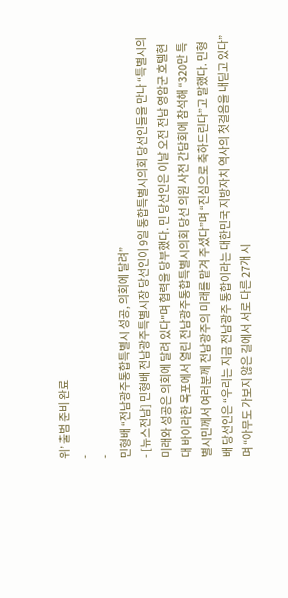위’ 출범 준비 완료
-
-
민형배 “전남광주통합특별시 성공, 의회에 달려”
- [뉴스전남] 민형배 전남광주특별시장 당선인이 9일 통합특별시의회 당선인들을 만나 “특별시의 미래와 성공은 의회에 달려 있다"며 협력을 당부했다. 민 당선인은 이날 오전 전남 영암군 호텔현대 바이라한 목포에서 열린 전남광주통합특별시의회 당선 의원 사전 간담회에 참석해 “320만 특별시민께서 여러분께 전남광주의 미래를 맡겨 주셨다”며 “진심으로 축하드린다”고 말했다. 민형배 당선인은 “우리는 지금 전남광주 통합이라는 대한민국 지방자치 역사의 첫걸음을 내딛고 있다”며 “아무도 가보지 않은 길에서 서로 다른 27개 시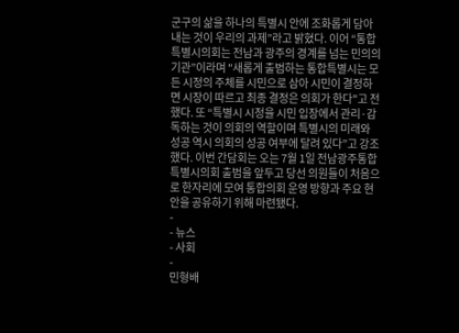군구의 삶을 하나의 특별시 안에 조화롭게 담아내는 것이 우리의 과제”라고 밝혔다. 이어 “통합특별시의회는 전남과 광주의 경계를 넘는 민의의 기관”이라며 "새롭게 출범하는 통합특별시는 모든 시정의 주체를 시민으로 삼아 시민이 결정하면 시장이 따르고 최종 결정은 의회가 한다"고 전했다. 또 “특별시 시정을 시민 입장에서 관리·감독하는 것이 의회의 역할이며 특별시의 미래와 성공 역시 의회의 성공 여부에 달려 있다”고 강조했다. 이번 간담회는 오는 7월 1일 전남광주통합특별시의회 출범을 앞두고 당선 의원들이 처음으로 한자리에 모여 통합의회 운영 방향과 주요 현안을 공유하기 위해 마련됐다.
-
- 뉴스
- 사회
-
민형배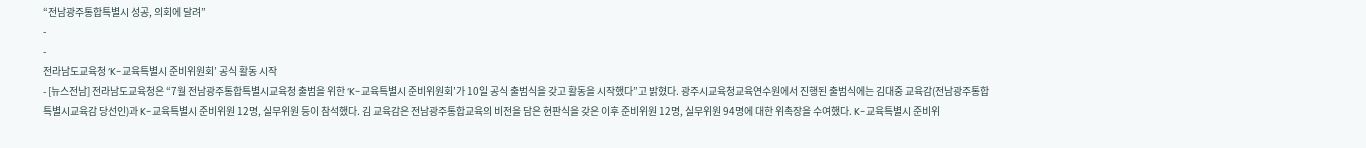“전남광주통합특별시 성공, 의회에 달려”
-
-
전라남도교육청 ‘K-교육특별시 준비위원회’ 공식 활동 시작
- [뉴스전남] 전라남도교육청은 “7월 전남광주통합특별시교육청 출범을 위한 ‘K-교육특별시 준비위원회’가 10일 공식 출범식을 갖고 활동을 시작했다”고 밝혔다. 광주시교육청교육연수원에서 진행된 출범식에는 김대중 교육감(전남광주통합특별시교육감 당선인)과 K-교육특별시 준비위원 12명, 실무위원 등이 참석했다. 김 교육감은 전남광주통합교육의 비전을 담은 현판식을 갖은 이후 준비위원 12명, 실무위원 94명에 대한 위촉장을 수여했다. K-교육특별시 준비위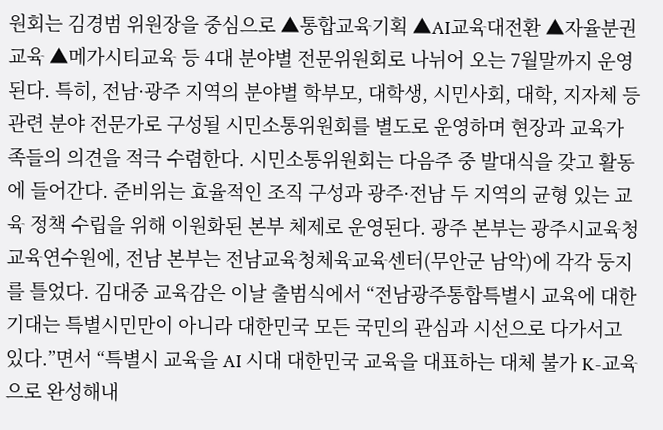원회는 김경범 위원장을 중심으로 ▲통합교육기획 ▲AI교육대전환 ▲자율분권교육 ▲메가시티교육 등 4대 분야별 전문위원회로 나뉘어 오는 7월말까지 운영된다. 특히, 전남·광주 지역의 분야별 학부모, 대학생, 시민사회, 대학, 지자체 등 관련 분야 전문가로 구성될 시민소통위원회를 별도로 운영하며 현장과 교육가족들의 의견을 적극 수렴한다. 시민소통위원회는 다음주 중 발대식을 갖고 활동에 들어간다. 준비위는 효율적인 조직 구성과 광주·전남 두 지역의 균형 있는 교육 정책 수립을 위해 이원화된 본부 체제로 운영된다. 광주 본부는 광주시교육청교육연수원에, 전남 본부는 전남교육청체육교육센터(무안군 남악)에 각각 둥지를 틀었다. 김대중 교육감은 이날 출범식에서 “전남광주통합특별시 교육에 대한 기대는 특별시민만이 아니라 대한민국 모든 국민의 관심과 시선으로 다가서고 있다.”면서 “특별시 교육을 AI 시대 대한민국 교육을 대표하는 대체 불가 K-교육으로 완성해내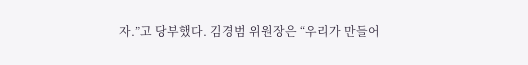자.”고 당부했다. 김경범 위원장은 “우리가 만들어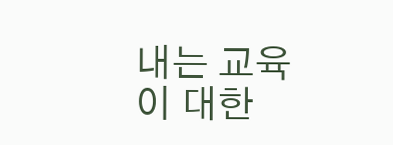내는 교육이 대한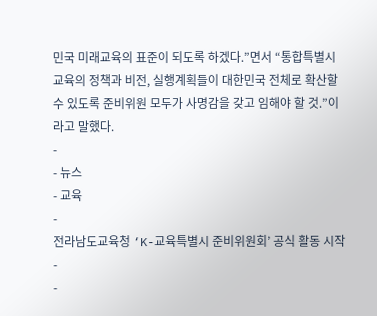민국 미래교육의 표준이 되도록 하겠다.”면서 “통합특별시 교육의 정책과 비전, 실행계획들이 대한민국 전체로 확산할 수 있도록 준비위원 모두가 사명감을 갖고 임해야 할 것.”이라고 말했다.
-
- 뉴스
- 교육
-
전라남도교육청 ‘K-교육특별시 준비위원회’ 공식 활동 시작
-
-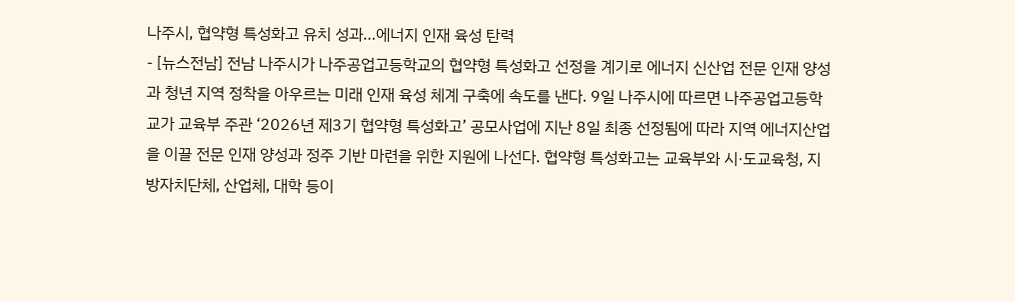나주시, 협약형 특성화고 유치 성과…에너지 인재 육성 탄력
- [뉴스전남] 전남 나주시가 나주공업고등학교의 협약형 특성화고 선정을 계기로 에너지 신산업 전문 인재 양성과 청년 지역 정착을 아우르는 미래 인재 육성 체계 구축에 속도를 낸다. 9일 나주시에 따르면 나주공업고등학교가 교육부 주관 ‘2026년 제3기 협약형 특성화고’ 공모사업에 지난 8일 최종 선정됨에 따라 지역 에너지산업을 이끌 전문 인재 양성과 정주 기반 마련을 위한 지원에 나선다. 협약형 특성화고는 교육부와 시·도교육청, 지방자치단체, 산업체, 대학 등이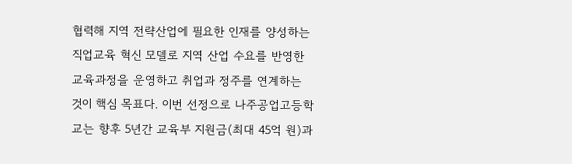협력해 지역 전략산업에 필요한 인재를 양성하는 직업교육 혁신 모델로 지역 산업 수요를 반영한 교육과정을 운영하고 취업과 정주를 연계하는 것이 핵심 목표다. 이번 선정으로 나주공업고등학교는 향후 5년간 교육부 지원금(최대 45억 원)과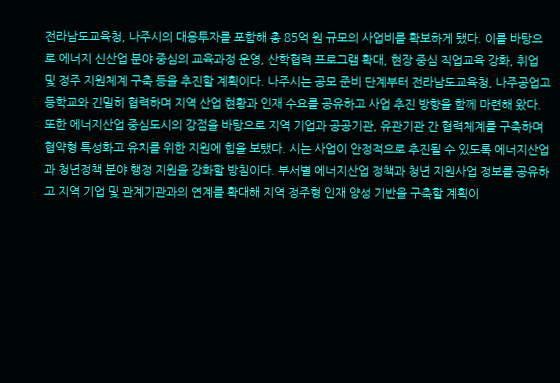전라남도교육청, 나주시의 대응투자를 포함해 총 85억 원 규모의 사업비를 확보하게 됐다. 이를 바탕으로 에너지 신산업 분야 중심의 교육과정 운영, 산학협력 프로그램 확대, 현장 중심 직업교육 강화, 취업 및 정주 지원체계 구축 등을 추진할 계획이다. 나주시는 공모 준비 단계부터 전라남도교육청, 나주공업고등학교와 긴밀히 협력하며 지역 산업 현황과 인재 수요를 공유하고 사업 추진 방향을 함께 마련해 왔다. 또한 에너지산업 중심도시의 강점을 바탕으로 지역 기업과 공공기관, 유관기관 간 협력체계를 구축하며 협약형 특성화고 유치를 위한 지원에 힘을 보탰다. 시는 사업이 안정적으로 추진될 수 있도록 에너지산업과 청년정책 분야 행정 지원을 강화할 방침이다. 부서별 에너지산업 정책과 청년 지원사업 정보를 공유하고 지역 기업 및 관계기관과의 연계를 확대해 지역 정주형 인재 양성 기반을 구축할 계획이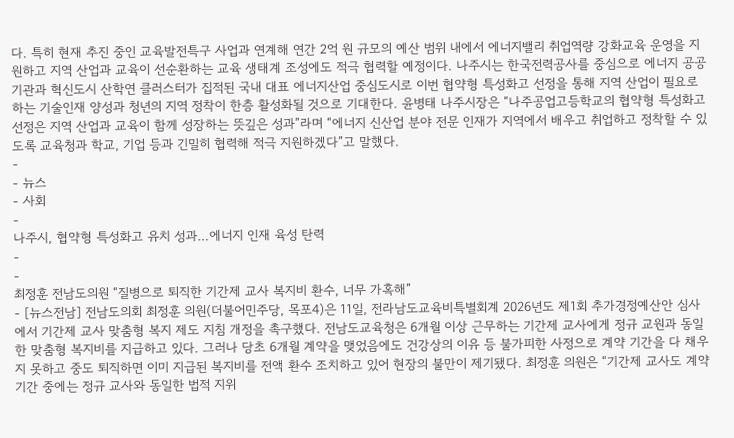다. 특히 현재 추진 중인 교육발전특구 사업과 연계해 연간 2억 원 규모의 예산 범위 내에서 에너지밸리 취업역량 강화교육 운영을 지원하고 지역 산업과 교육이 선순환하는 교육 생태계 조성에도 적극 협력할 예정이다. 나주시는 한국전력공사를 중심으로 에너지 공공기관과 혁신도시 산학연 클러스터가 집적된 국내 대표 에너지산업 중심도시로 이번 협약형 특성화고 선정을 통해 지역 산업이 필요로 하는 기술인재 양성과 청년의 지역 정착이 한층 활성화될 것으로 기대한다. 윤병태 나주시장은 “나주공업고등학교의 협약형 특성화고 선정은 지역 산업과 교육이 함께 성장하는 뜻깊은 성과”라며 “에너지 신산업 분야 전문 인재가 지역에서 배우고 취업하고 정착할 수 있도록 교육청과 학교, 기업 등과 긴밀히 협력해 적극 지원하겠다”고 말했다.
-
- 뉴스
- 사회
-
나주시, 협약형 특성화고 유치 성과…에너지 인재 육성 탄력
-
-
최정훈 전남도의원 “질병으로 퇴직한 기간제 교사 복지비 환수, 너무 가혹해”
- [뉴스전남] 전남도의회 최정훈 의원(더불어민주당, 목포4)은 11일, 전라남도교육비특별회계 2026년도 제1회 추가경정예산안 심사에서 기간제 교사 맞춤형 복지 제도 지침 개정을 촉구했다. 전남도교육청은 6개월 이상 근무하는 기간제 교사에게 정규 교원과 동일한 맞춤형 복지비를 지급하고 있다. 그러나 당초 6개월 계약을 맺었음에도 건강상의 이유 등 불가피한 사정으로 계약 기간을 다 채우지 못하고 중도 퇴직하면 이미 지급된 복지비를 전액 환수 조치하고 있어 현장의 불만이 제기됐다. 최정훈 의원은 “기간제 교사도 계약 기간 중에는 정규 교사와 동일한 법적 지위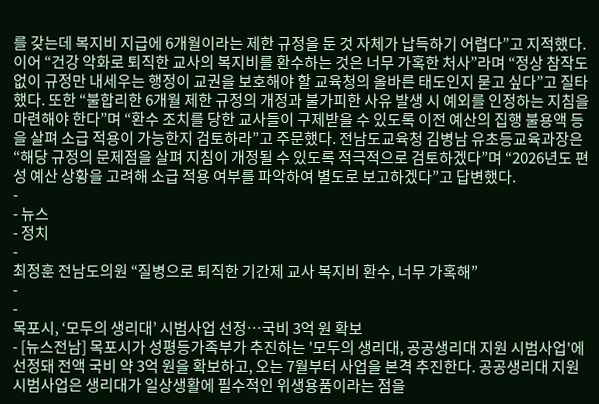를 갖는데 복지비 지급에 6개월이라는 제한 규정을 둔 것 자체가 납득하기 어렵다”고 지적했다. 이어 “건강 악화로 퇴직한 교사의 복지비를 환수하는 것은 너무 가혹한 처사”라며 “정상 참작도 없이 규정만 내세우는 행정이 교권을 보호해야 할 교육청의 올바른 태도인지 묻고 싶다”고 질타했다. 또한 “불합리한 6개월 제한 규정의 개정과 불가피한 사유 발생 시 예외를 인정하는 지침을 마련해야 한다”며 “환수 조치를 당한 교사들이 구제받을 수 있도록 이전 예산의 집행 불용액 등을 살펴 소급 적용이 가능한지 검토하라”고 주문했다. 전남도교육청 김병남 유초등교육과장은 “해당 규정의 문제점을 살펴 지침이 개정될 수 있도록 적극적으로 검토하겠다”며 “2026년도 편성 예산 상황을 고려해 소급 적용 여부를 파악하여 별도로 보고하겠다”고 답변했다.
-
- 뉴스
- 정치
-
최정훈 전남도의원 “질병으로 퇴직한 기간제 교사 복지비 환수, 너무 가혹해”
-
-
목포시, ‘모두의 생리대’ 시범사업 선정…국비 3억 원 확보
- [뉴스전남] 목포시가 성평등가족부가 추진하는 '모두의 생리대, 공공생리대 지원 시범사업'에 선정돼 전액 국비 약 3억 원을 확보하고, 오는 7월부터 사업을 본격 추진한다. 공공생리대 지원 시범사업은 생리대가 일상생활에 필수적인 위생용품이라는 점을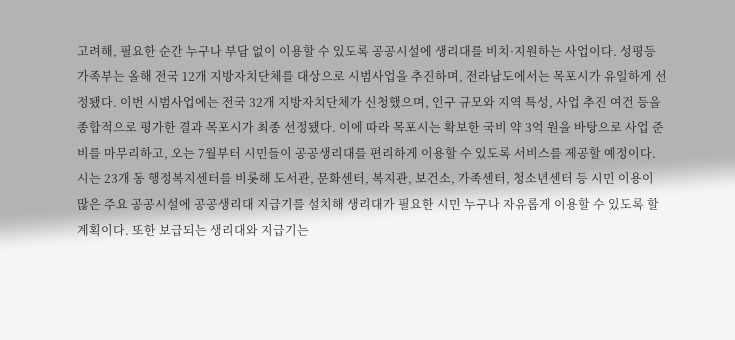고려해, 필요한 순간 누구나 부담 없이 이용할 수 있도록 공공시설에 생리대를 비치·지원하는 사업이다. 성평등가족부는 올해 전국 12개 지방자치단체를 대상으로 시범사업을 추진하며, 전라남도에서는 목포시가 유일하게 선정됐다. 이번 시범사업에는 전국 32개 지방자치단체가 신청했으며, 인구 규모와 지역 특성, 사업 추진 여건 등을 종합적으로 평가한 결과 목포시가 최종 선정됐다. 이에 따라 목포시는 확보한 국비 약 3억 원을 바탕으로 사업 준비를 마무리하고, 오는 7월부터 시민들이 공공생리대를 편리하게 이용할 수 있도록 서비스를 제공할 예정이다. 시는 23개 동 행정복지센터를 비롯해 도서관, 문화센터, 복지관, 보건소, 가족센터, 청소년센터 등 시민 이용이 많은 주요 공공시설에 공공생리대 지급기를 설치해 생리대가 필요한 시민 누구나 자유롭게 이용할 수 있도록 할 계획이다. 또한 보급되는 생리대와 지급기는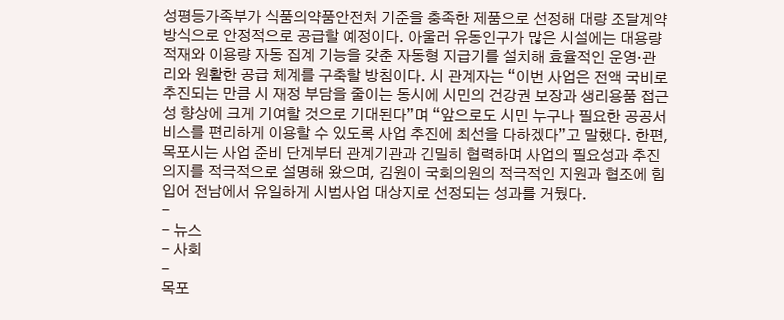성평등가족부가 식품의약품안전처 기준을 충족한 제품으로 선정해 대량 조달계약 방식으로 안정적으로 공급할 예정이다. 아울러 유동인구가 많은 시설에는 대용량 적재와 이용량 자동 집계 기능을 갖춘 자동형 지급기를 설치해 효율적인 운영·관리와 원활한 공급 체계를 구축할 방침이다. 시 관계자는 “이번 사업은 전액 국비로 추진되는 만큼 시 재정 부담을 줄이는 동시에 시민의 건강권 보장과 생리용품 접근성 향상에 크게 기여할 것으로 기대된다”며 “앞으로도 시민 누구나 필요한 공공서비스를 편리하게 이용할 수 있도록 사업 추진에 최선을 다하겠다”고 말했다. 한편, 목포시는 사업 준비 단계부터 관계기관과 긴밀히 협력하며 사업의 필요성과 추진 의지를 적극적으로 설명해 왔으며, 김원이 국회의원의 적극적인 지원과 협조에 힘입어 전남에서 유일하게 시범사업 대상지로 선정되는 성과를 거뒀다.
-
- 뉴스
- 사회
-
목포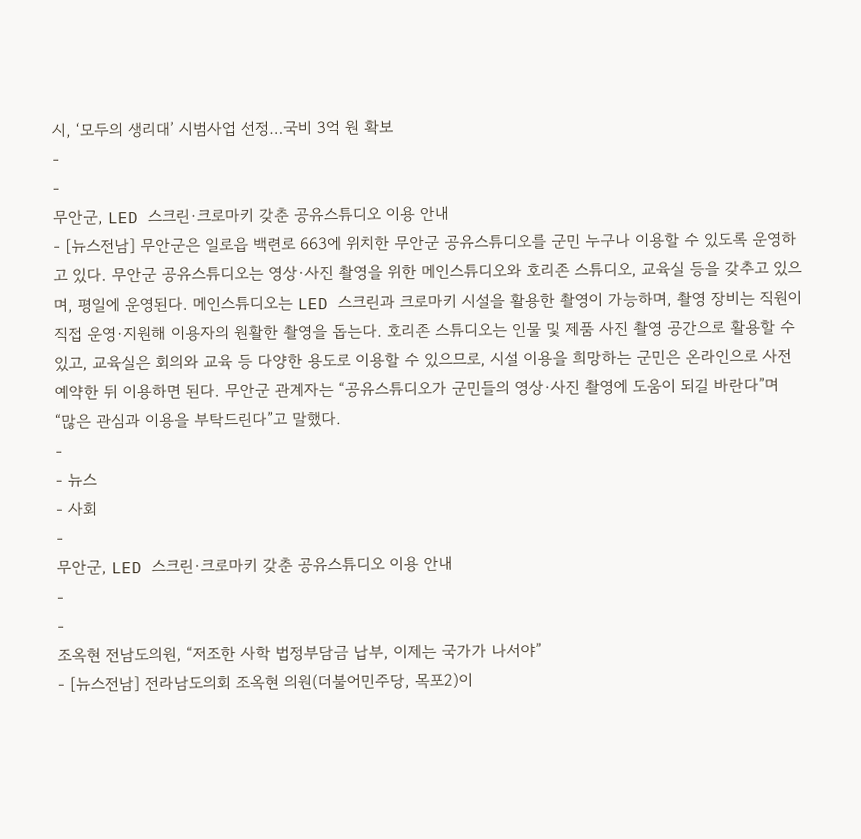시, ‘모두의 생리대’ 시범사업 선정…국비 3억 원 확보
-
-
무안군, LED 스크린·크로마키 갖춘 공유스튜디오 이용 안내
- [뉴스전남] 무안군은 일로읍 백련로 663에 위치한 무안군 공유스튜디오를 군민 누구나 이용할 수 있도록 운영하고 있다. 무안군 공유스튜디오는 영상·사진 촬영을 위한 메인스튜디오와 호리존 스튜디오, 교육실 등을 갖추고 있으며, 평일에 운영된다. 메인스튜디오는 LED 스크린과 크로마키 시설을 활용한 촬영이 가능하며, 촬영 장비는 직원이 직접 운영·지원해 이용자의 원활한 촬영을 돕는다. 호리존 스튜디오는 인물 및 제품 사진 촬영 공간으로 활용할 수 있고, 교육실은 회의와 교육 등 다양한 용도로 이용할 수 있으므로, 시설 이용을 희망하는 군민은 온라인으로 사전 예약한 뒤 이용하면 된다. 무안군 관계자는 “공유스튜디오가 군민들의 영상·사진 촬영에 도움이 되길 바란다”며 “많은 관심과 이용을 부탁드린다”고 말했다.
-
- 뉴스
- 사회
-
무안군, LED 스크린·크로마키 갖춘 공유스튜디오 이용 안내
-
-
조옥현 전남도의원, “저조한 사학 법정부담금 납부, 이제는 국가가 나서야”
- [뉴스전남] 전라남도의회 조옥현 의원(더불어민주당, 목포2)이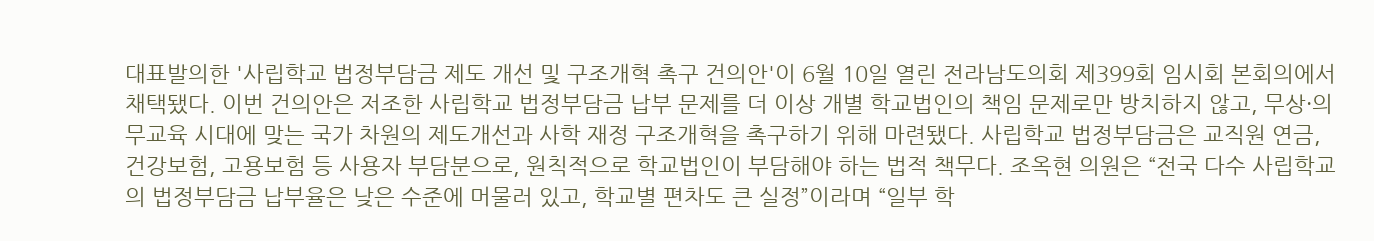대표발의한 '사립학교 법정부담금 제도 개선 및 구조개혁 촉구 건의안'이 6월 10일 열린 전라남도의회 제399회 임시회 본회의에서 채택됐다. 이번 건의안은 저조한 사립학교 법정부담금 납부 문제를 더 이상 개별 학교법인의 책임 문제로만 방치하지 않고, 무상·의무교육 시대에 맞는 국가 차원의 제도개선과 사학 재정 구조개혁을 촉구하기 위해 마련됐다. 사립학교 법정부담금은 교직원 연금, 건강보험, 고용보험 등 사용자 부담분으로, 원칙적으로 학교법인이 부담해야 하는 법적 책무다. 조옥현 의원은 “전국 다수 사립학교의 법정부담금 납부율은 낮은 수준에 머물러 있고, 학교별 편차도 큰 실정”이라며 “일부 학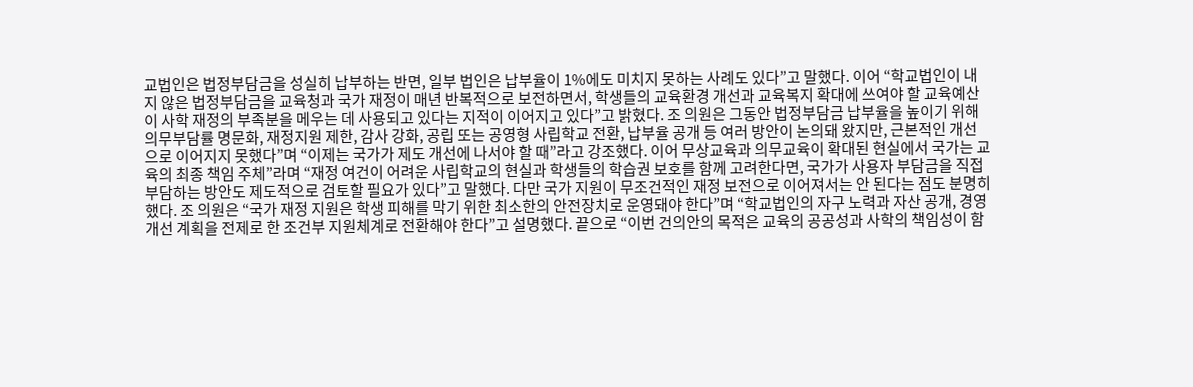교법인은 법정부담금을 성실히 납부하는 반면, 일부 법인은 납부율이 1%에도 미치지 못하는 사례도 있다”고 말했다. 이어 “학교법인이 내지 않은 법정부담금을 교육청과 국가 재정이 매년 반복적으로 보전하면서, 학생들의 교육환경 개선과 교육복지 확대에 쓰여야 할 교육예산이 사학 재정의 부족분을 메우는 데 사용되고 있다는 지적이 이어지고 있다”고 밝혔다. 조 의원은 그동안 법정부담금 납부율을 높이기 위해 의무부담률 명문화, 재정지원 제한, 감사 강화, 공립 또는 공영형 사립학교 전환, 납부율 공개 등 여러 방안이 논의돼 왔지만, 근본적인 개선으로 이어지지 못했다”며 “이제는 국가가 제도 개선에 나서야 할 때”라고 강조했다. 이어 무상교육과 의무교육이 확대된 현실에서 국가는 교육의 최종 책임 주체”라며 “재정 여건이 어려운 사립학교의 현실과 학생들의 학습권 보호를 함께 고려한다면, 국가가 사용자 부담금을 직접 부담하는 방안도 제도적으로 검토할 필요가 있다”고 말했다. 다만 국가 지원이 무조건적인 재정 보전으로 이어져서는 안 된다는 점도 분명히 했다. 조 의원은 “국가 재정 지원은 학생 피해를 막기 위한 최소한의 안전장치로 운영돼야 한다”며 “학교법인의 자구 노력과 자산 공개, 경영 개선 계획을 전제로 한 조건부 지원체계로 전환해야 한다”고 설명했다. 끝으로 “이번 건의안의 목적은 교육의 공공성과 사학의 책임성이 함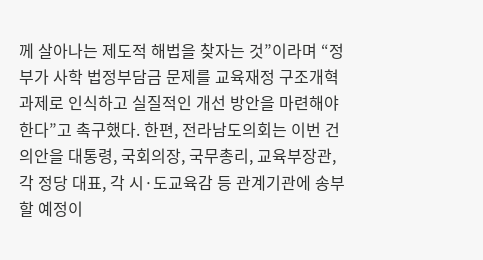께 살아나는 제도적 해법을 찾자는 것”이라며 “정부가 사학 법정부담금 문제를 교육재정 구조개혁 과제로 인식하고 실질적인 개선 방안을 마련해야 한다”고 촉구했다. 한편, 전라남도의회는 이번 건의안을 대통령, 국회의장, 국무총리, 교육부장관, 각 정당 대표, 각 시·도교육감 등 관계기관에 송부할 예정이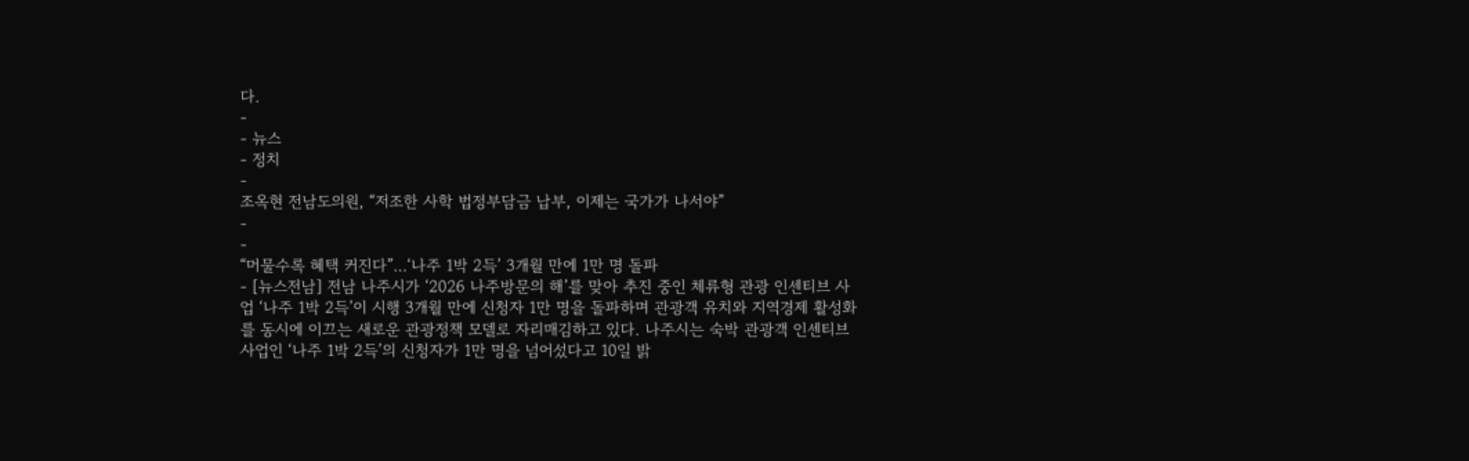다.
-
- 뉴스
- 정치
-
조옥현 전남도의원, “저조한 사학 법정부담금 납부, 이제는 국가가 나서야”
-
-
“머물수록 혜택 커진다”…‘나주 1박 2득’ 3개월 만에 1만 명 돌파
- [뉴스전남] 전남 나주시가 ‘2026 나주방문의 해’를 맞아 추진 중인 체류형 관광 인센티브 사업 ‘나주 1박 2득’이 시행 3개월 만에 신청자 1만 명을 돌파하며 관광객 유치와 지역경제 활성화를 동시에 이끄는 새로운 관광정책 모델로 자리매김하고 있다. 나주시는 숙박 관광객 인센티브 사업인 ‘나주 1박 2득’의 신청자가 1만 명을 넘어섰다고 10일 밝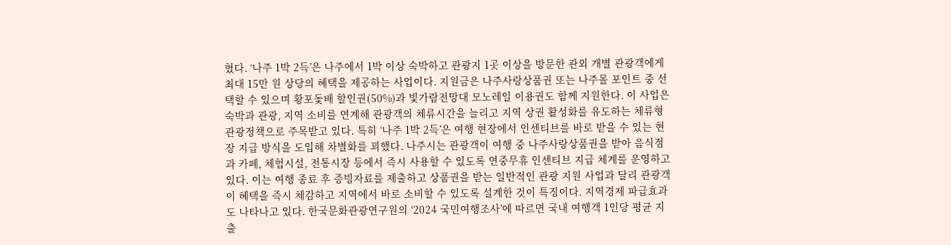혔다. ‘나주 1박 2득’은 나주에서 1박 이상 숙박하고 관광지 1곳 이상을 방문한 관외 개별 관광객에게 최대 15만 원 상당의 혜택을 제공하는 사업이다. 지원금은 나주사랑상품권 또는 나주몰 포인트 중 선택할 수 있으며 황포돛배 할인권(50%)과 빛가람전망대 모노레일 이용권도 함께 지원한다. 이 사업은 숙박과 관광, 지역 소비를 연계해 관광객의 체류시간을 늘리고 지역 상권 활성화를 유도하는 체류형 관광정책으로 주목받고 있다. 특히 ‘나주 1박 2득’은 여행 현장에서 인센티브를 바로 받을 수 있는 현장 지급 방식을 도입해 차별화를 꾀했다. 나주시는 관광객이 여행 중 나주사랑상품권을 받아 음식점과 카페, 체험시설, 전통시장 등에서 즉시 사용할 수 있도록 연중무휴 인센티브 지급 체계를 운영하고 있다. 이는 여행 종료 후 증빙자료를 제출하고 상품권을 받는 일반적인 관광 지원 사업과 달리 관광객이 혜택을 즉시 체감하고 지역에서 바로 소비할 수 있도록 설계한 것이 특징이다. 지역경제 파급효과도 나타나고 있다. 한국문화관광연구원의 ‘2024 국민여행조사’에 따르면 국내 여행객 1인당 평균 지출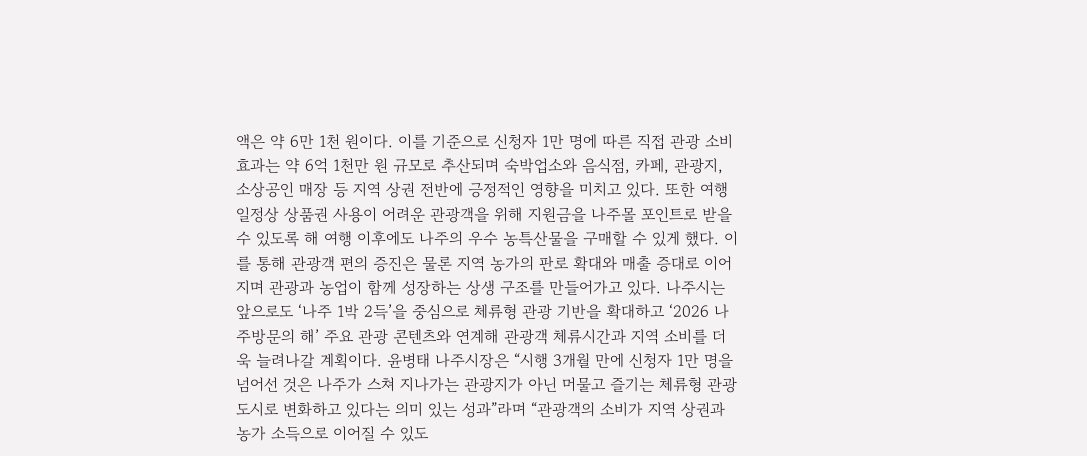액은 약 6만 1천 원이다. 이를 기준으로 신청자 1만 명에 따른 직접 관광 소비 효과는 약 6억 1천만 원 규모로 추산되며 숙박업소와 음식점, 카페, 관광지, 소상공인 매장 등 지역 상권 전반에 긍정적인 영향을 미치고 있다. 또한 여행 일정상 상품권 사용이 어려운 관광객을 위해 지원금을 나주몰 포인트로 받을 수 있도록 해 여행 이후에도 나주의 우수 농특산물을 구매할 수 있게 했다. 이를 통해 관광객 편의 증진은 물론 지역 농가의 판로 확대와 매출 증대로 이어지며 관광과 농업이 함께 성장하는 상생 구조를 만들어가고 있다. 나주시는 앞으로도 ‘나주 1박 2득’을 중심으로 체류형 관광 기반을 확대하고 ‘2026 나주방문의 해’ 주요 관광 콘텐츠와 연계해 관광객 체류시간과 지역 소비를 더욱 늘려나갈 계획이다. 윤병태 나주시장은 “시행 3개월 만에 신청자 1만 명을 넘어선 것은 나주가 스쳐 지나가는 관광지가 아닌 머물고 즐기는 체류형 관광도시로 변화하고 있다는 의미 있는 성과”라며 “관광객의 소비가 지역 상권과 농가 소득으로 이어질 수 있도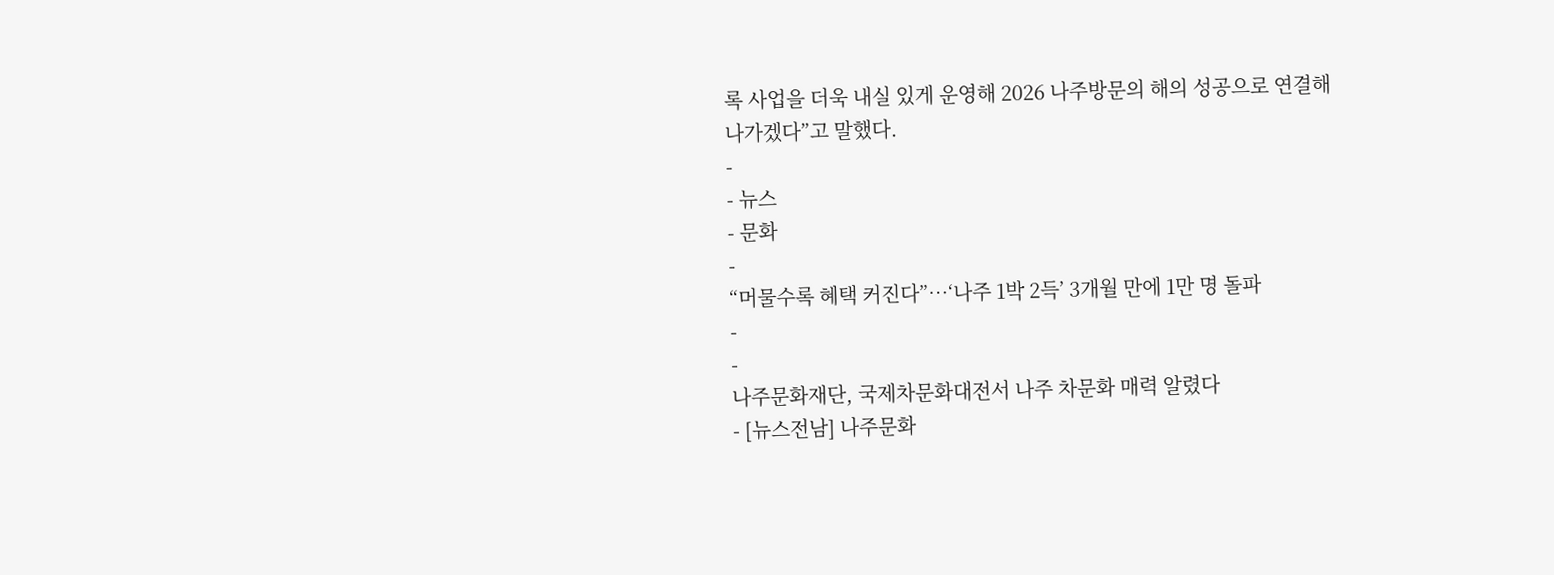록 사업을 더욱 내실 있게 운영해 2026 나주방문의 해의 성공으로 연결해 나가겠다”고 말했다.
-
- 뉴스
- 문화
-
“머물수록 혜택 커진다”…‘나주 1박 2득’ 3개월 만에 1만 명 돌파
-
-
나주문화재단, 국제차문화대전서 나주 차문화 매력 알렸다
- [뉴스전남] 나주문화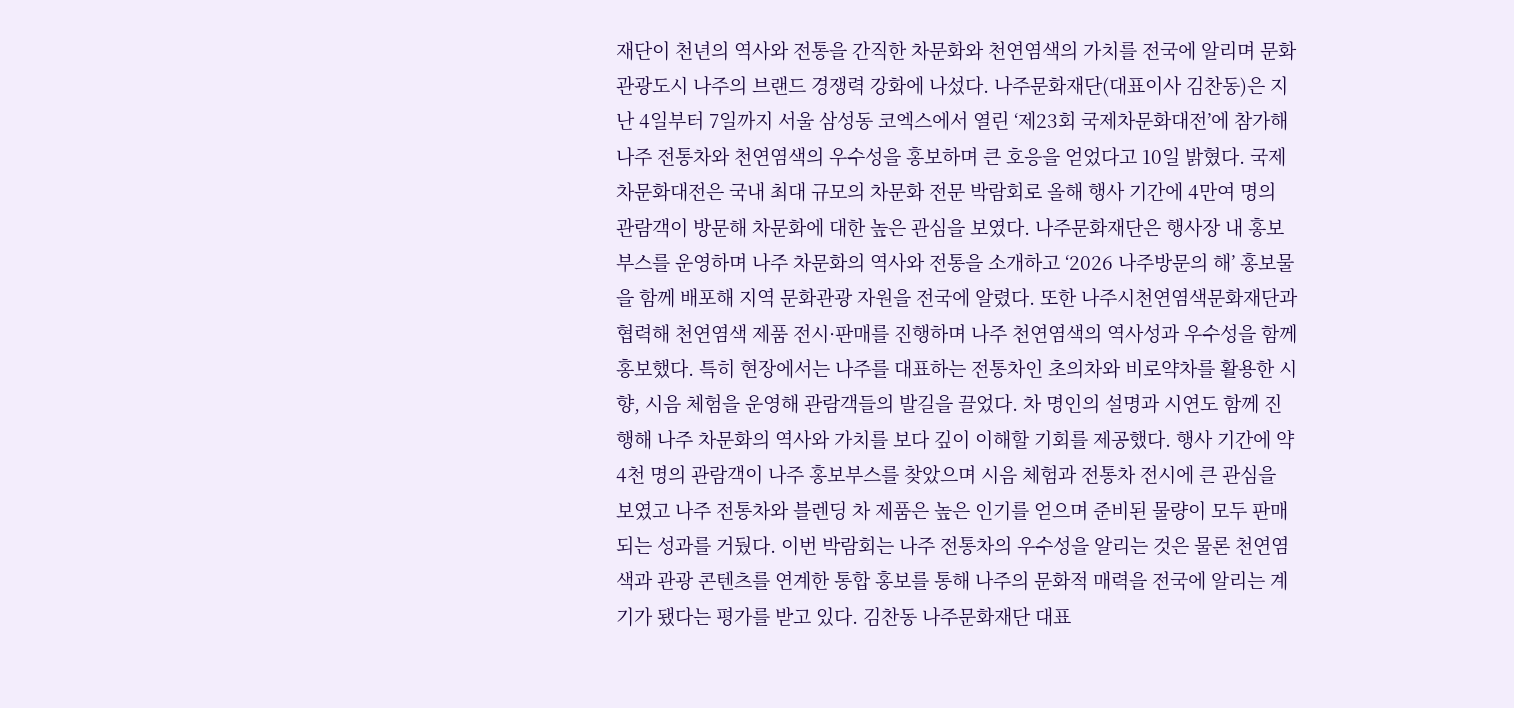재단이 천년의 역사와 전통을 간직한 차문화와 천연염색의 가치를 전국에 알리며 문화관광도시 나주의 브랜드 경쟁력 강화에 나섰다. 나주문화재단(대표이사 김찬동)은 지난 4일부터 7일까지 서울 삼성동 코엑스에서 열린 ‘제23회 국제차문화대전’에 참가해 나주 전통차와 천연염색의 우수성을 홍보하며 큰 호응을 얻었다고 10일 밝혔다. 국제차문화대전은 국내 최대 규모의 차문화 전문 박람회로 올해 행사 기간에 4만여 명의 관람객이 방문해 차문화에 대한 높은 관심을 보였다. 나주문화재단은 행사장 내 홍보부스를 운영하며 나주 차문화의 역사와 전통을 소개하고 ‘2026 나주방문의 해’ 홍보물을 함께 배포해 지역 문화관광 자원을 전국에 알렸다. 또한 나주시천연염색문화재단과 협력해 천연염색 제품 전시·판매를 진행하며 나주 천연염색의 역사성과 우수성을 함께 홍보했다. 특히 현장에서는 나주를 대표하는 전통차인 초의차와 비로약차를 활용한 시향, 시음 체험을 운영해 관람객들의 발길을 끌었다. 차 명인의 설명과 시연도 함께 진행해 나주 차문화의 역사와 가치를 보다 깊이 이해할 기회를 제공했다. 행사 기간에 약 4천 명의 관람객이 나주 홍보부스를 찾았으며 시음 체험과 전통차 전시에 큰 관심을 보였고 나주 전통차와 블렌딩 차 제품은 높은 인기를 얻으며 준비된 물량이 모두 판매되는 성과를 거뒀다. 이번 박람회는 나주 전통차의 우수성을 알리는 것은 물론 천연염색과 관광 콘텐츠를 연계한 통합 홍보를 통해 나주의 문화적 매력을 전국에 알리는 계기가 됐다는 평가를 받고 있다. 김찬동 나주문화재단 대표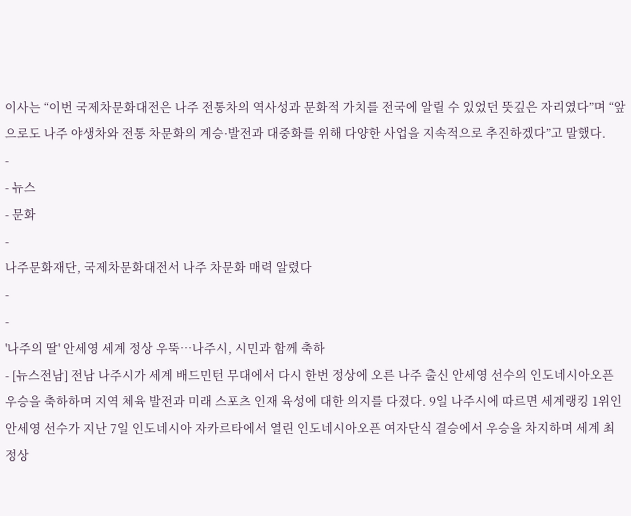이사는 “이번 국제차문화대전은 나주 전통차의 역사성과 문화적 가치를 전국에 알릴 수 있었던 뜻깊은 자리였다”며 “앞으로도 나주 야생차와 전통 차문화의 계승·발전과 대중화를 위해 다양한 사업을 지속적으로 추진하겠다”고 말했다.
-
- 뉴스
- 문화
-
나주문화재단, 국제차문화대전서 나주 차문화 매력 알렸다
-
-
'나주의 딸' 안세영 세계 정상 우뚝…나주시, 시민과 함께 축하
- [뉴스전남] 전남 나주시가 세계 배드민턴 무대에서 다시 한번 정상에 오른 나주 출신 안세영 선수의 인도네시아오픈 우승을 축하하며 지역 체육 발전과 미래 스포츠 인재 육성에 대한 의지를 다졌다. 9일 나주시에 따르면 세계랭킹 1위인 안세영 선수가 지난 7일 인도네시아 자카르타에서 열린 인도네시아오픈 여자단식 결승에서 우승을 차지하며 세계 최정상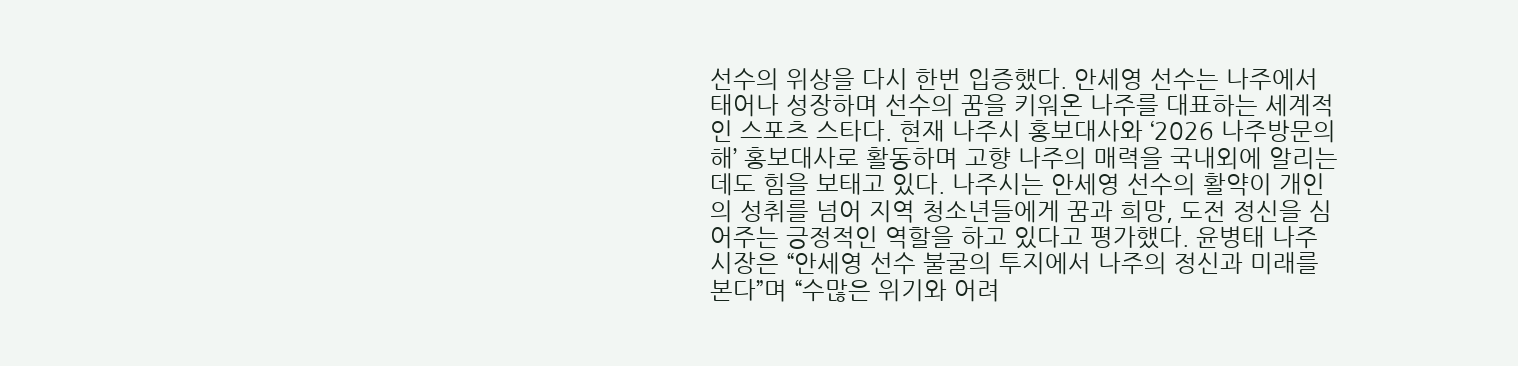선수의 위상을 다시 한번 입증했다. 안세영 선수는 나주에서 태어나 성장하며 선수의 꿈을 키워온 나주를 대표하는 세계적인 스포츠 스타다. 현재 나주시 홍보대사와 ‘2026 나주방문의 해’ 홍보대사로 활동하며 고향 나주의 매력을 국내외에 알리는 데도 힘을 보태고 있다. 나주시는 안세영 선수의 활약이 개인의 성취를 넘어 지역 청소년들에게 꿈과 희망, 도전 정신을 심어주는 긍정적인 역할을 하고 있다고 평가했다. 윤병태 나주시장은 “안세영 선수 불굴의 투지에서 나주의 정신과 미래를 본다”며 “수많은 위기와 어려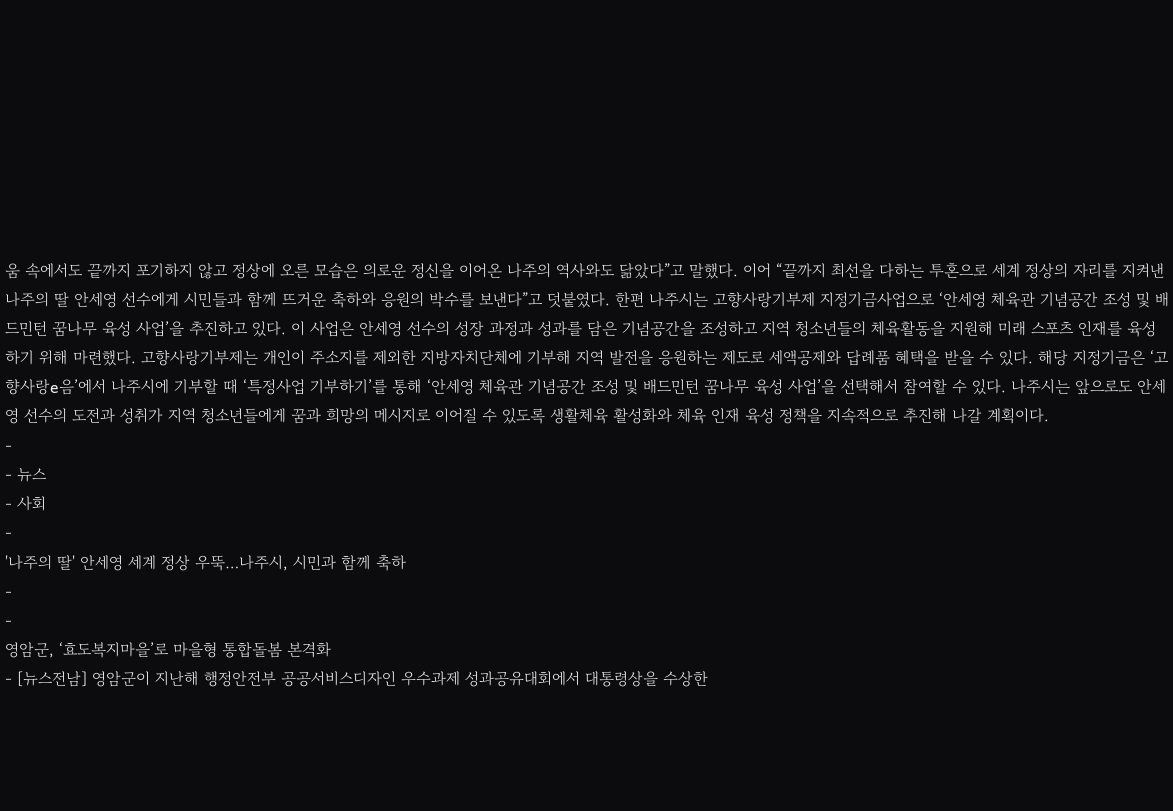움 속에서도 끝까지 포기하지 않고 정상에 오른 모습은 의로운 정신을 이어온 나주의 역사와도 닮았다”고 말했다. 이어 “끝까지 최선을 다하는 투혼으로 세계 정상의 자리를 지켜낸 나주의 딸 안세영 선수에게 시민들과 함께 뜨거운 축하와 응원의 박수를 보낸다”고 덧붙였다. 한편 나주시는 고향사랑기부제 지정기금사업으로 ‘안세영 체육관 기념공간 조성 및 배드민턴 꿈나무 육성 사업’을 추진하고 있다. 이 사업은 안세영 선수의 성장 과정과 성과를 담은 기념공간을 조성하고 지역 청소년들의 체육활동을 지원해 미래 스포츠 인재를 육성하기 위해 마련했다. 고향사랑기부제는 개인이 주소지를 제외한 지방자치단체에 기부해 지역 발전을 응원하는 제도로 세액공제와 답례품 혜택을 받을 수 있다. 해당 지정기금은 ‘고향사랑e음’에서 나주시에 기부할 때 ‘특정사업 기부하기’를 통해 ‘안세영 체육관 기념공간 조성 및 배드민턴 꿈나무 육성 사업’을 선택해서 참여할 수 있다. 나주시는 앞으로도 안세영 선수의 도전과 성취가 지역 청소년들에게 꿈과 희망의 메시지로 이어질 수 있도록 생활체육 활성화와 체육 인재 육성 정책을 지속적으로 추진해 나갈 계획이다.
-
- 뉴스
- 사회
-
'나주의 딸' 안세영 세계 정상 우뚝…나주시, 시민과 함께 축하
-
-
영암군, ‘효도복지마을’로 마을형 통합돌봄 본격화
- [뉴스전남] 영암군이 지난해 행정안전부 공공서비스디자인 우수과제 성과공유대회에서 대통령상을 수상한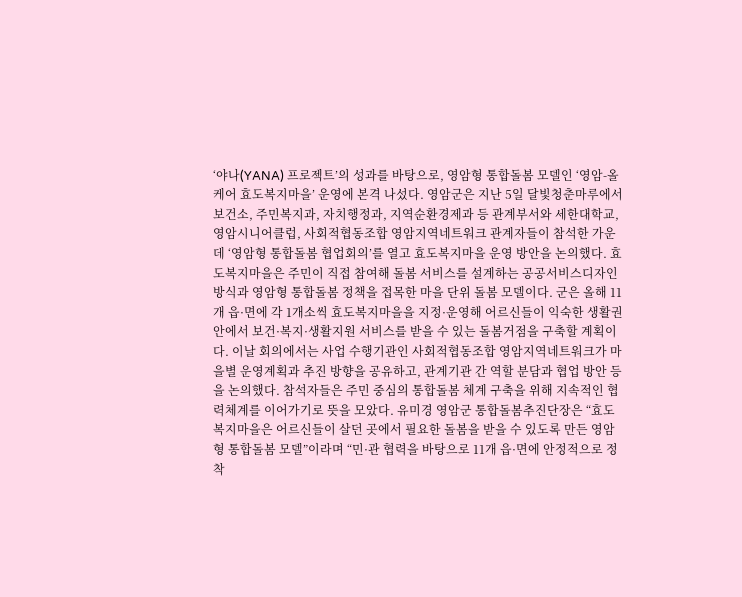‘야나(YANA) 프로젝트’의 성과를 바탕으로, 영암형 통합돌봄 모델인 ‘영암-올케어 효도복지마을’ 운영에 본격 나섰다. 영암군은 지난 5일 달빛청춘마루에서 보건소, 주민복지과, 자치행정과, 지역순환경제과 등 관계부서와 세한대학교, 영암시니어클럽, 사회적협동조합 영암지역네트워크 관계자들이 참석한 가운데 ‘영암형 통합돌봄 협업회의’를 열고 효도복지마을 운영 방안을 논의했다. 효도복지마을은 주민이 직접 참여해 돌봄 서비스를 설계하는 공공서비스디자인 방식과 영암형 통합돌봄 정책을 접목한 마을 단위 돌봄 모델이다. 군은 올해 11개 읍·면에 각 1개소씩 효도복지마을을 지정·운영해 어르신들이 익숙한 생활권 안에서 보건·복지·생활지원 서비스를 받을 수 있는 돌봄거점을 구축할 계획이다. 이날 회의에서는 사업 수행기관인 사회적협동조합 영암지역네트워크가 마을별 운영계획과 추진 방향을 공유하고, 관계기관 간 역할 분담과 협업 방안 등을 논의했다. 참석자들은 주민 중심의 통합돌봄 체계 구축을 위해 지속적인 협력체계를 이어가기로 뜻을 모았다. 유미경 영암군 통합돌봄추진단장은 “효도복지마을은 어르신들이 살던 곳에서 필요한 돌봄을 받을 수 있도록 만든 영암형 통합돌봄 모델”이라며 “민·관 협력을 바탕으로 11개 읍·면에 안정적으로 정착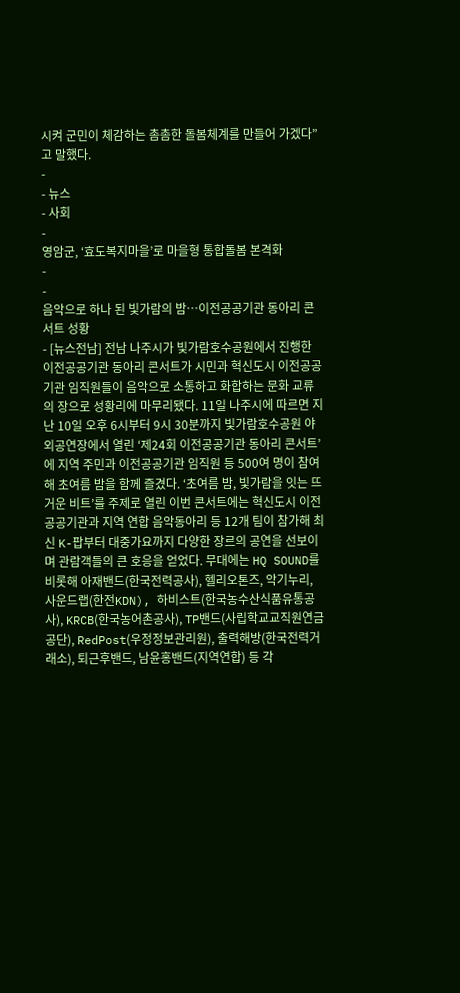시켜 군민이 체감하는 촘촘한 돌봄체계를 만들어 가겠다”고 말했다.
-
- 뉴스
- 사회
-
영암군, ‘효도복지마을’로 마을형 통합돌봄 본격화
-
-
음악으로 하나 된 빛가람의 밤…이전공공기관 동아리 콘서트 성황
- [뉴스전남] 전남 나주시가 빛가람호수공원에서 진행한 이전공공기관 동아리 콘서트가 시민과 혁신도시 이전공공기관 임직원들이 음악으로 소통하고 화합하는 문화 교류의 장으로 성황리에 마무리됐다. 11일 나주시에 따르면 지난 10일 오후 6시부터 9시 30분까지 빛가람호수공원 야외공연장에서 열린 ‘제24회 이전공공기관 동아리 콘서트’에 지역 주민과 이전공공기관 임직원 등 500여 명이 참여해 초여름 밤을 함께 즐겼다. ‘초여름 밤, 빛가람을 잇는 뜨거운 비트’를 주제로 열린 이번 콘서트에는 혁신도시 이전공공기관과 지역 연합 음악동아리 등 12개 팀이 참가해 최신 K-팝부터 대중가요까지 다양한 장르의 공연을 선보이며 관람객들의 큰 호응을 얻었다. 무대에는 HQ SOUND를 비롯해 아재밴드(한국전력공사), 헬리오톤즈, 악기누리, 사운드랩(한전KDN), 하비스트(한국농수산식품유통공사), KRCB(한국농어촌공사), TP밴드(사립학교교직원연금공단), RedPost(우정정보관리원), 출력해방(한국전력거래소), 퇴근후밴드, 남윤홍밴드(지역연합) 등 각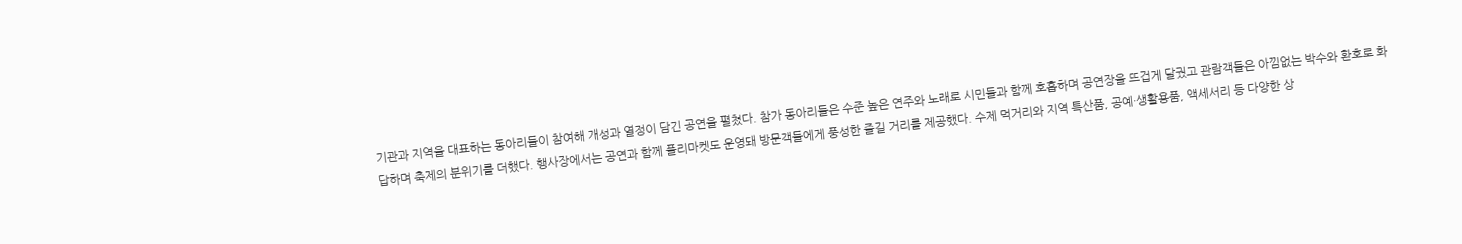기관과 지역을 대표하는 동아리들이 참여해 개성과 열정이 담긴 공연을 펼쳤다. 참가 동아리들은 수준 높은 연주와 노래로 시민들과 함께 호흡하며 공연장을 뜨겁게 달궜고 관람객들은 아낌없는 박수와 환호로 화답하며 축제의 분위기를 더했다. 행사장에서는 공연과 함께 플리마켓도 운영돼 방문객들에게 풍성한 즐길 거리를 제공했다. 수제 먹거리와 지역 특산품, 공예·생활용품, 액세서리 등 다양한 상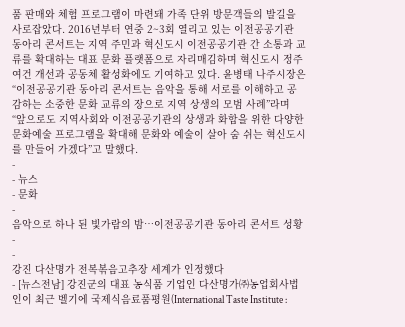품 판매와 체험 프로그램이 마련돼 가족 단위 방문객들의 발길을 사로잡았다. 2016년부터 연중 2~3회 열리고 있는 이전공공기관 동아리 콘서트는 지역 주민과 혁신도시 이전공공기관 간 소통과 교류를 확대하는 대표 문화 플랫폼으로 자리매김하며 혁신도시 정주여건 개선과 공동체 활성화에도 기여하고 있다. 윤병태 나주시장은 “이전공공기관 동아리 콘서트는 음악을 통해 서로를 이해하고 공감하는 소중한 문화 교류의 장으로 지역 상생의 모범 사례”라며 “앞으로도 지역사회와 이전공공기관의 상생과 화합을 위한 다양한 문화예술 프로그램을 확대해 문화와 예술이 살아 숨 쉬는 혁신도시를 만들어 가겠다”고 말했다.
-
- 뉴스
- 문화
-
음악으로 하나 된 빛가람의 밤…이전공공기관 동아리 콘서트 성황
-
-
강진 다산명가 전복볶음고추장 세계가 인정했다
- [뉴스전남] 강진군의 대표 농식품 기업인 다산명가㈜농업회사법인이 최근 벨기에 국제식음료품평원(International Taste Institute :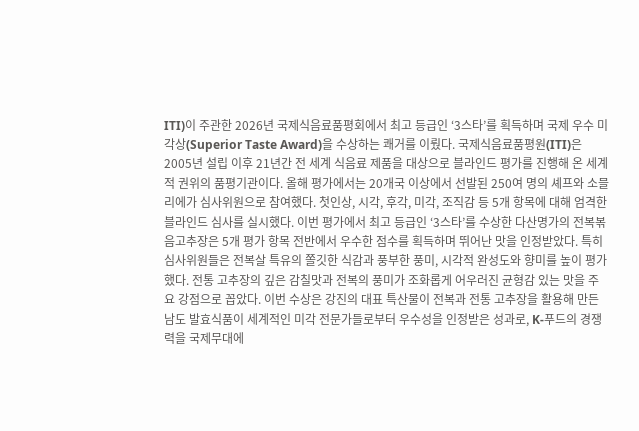ITI)이 주관한 2026년 국제식음료품평회에서 최고 등급인 ‘3스타’를 획득하며 국제 우수 미각상(Superior Taste Award)을 수상하는 쾌거를 이뤘다. 국제식음료품평원(ITI)은 2005년 설립 이후 21년간 전 세계 식음료 제품을 대상으로 블라인드 평가를 진행해 온 세계적 권위의 품평기관이다. 올해 평가에서는 20개국 이상에서 선발된 250여 명의 셰프와 소믈리에가 심사위원으로 참여했다. 첫인상, 시각, 후각, 미각, 조직감 등 5개 항목에 대해 엄격한 블라인드 심사를 실시했다. 이번 평가에서 최고 등급인 ‘3스타’를 수상한 다산명가의 전복볶음고추장은 5개 평가 항목 전반에서 우수한 점수를 획득하며 뛰어난 맛을 인정받았다. 특히 심사위원들은 전복살 특유의 쫄깃한 식감과 풍부한 풍미, 시각적 완성도와 향미를 높이 평가했다. 전통 고추장의 깊은 감칠맛과 전복의 풍미가 조화롭게 어우러진 균형감 있는 맛을 주요 강점으로 꼽았다. 이번 수상은 강진의 대표 특산물이 전복과 전통 고추장을 활용해 만든 남도 발효식품이 세계적인 미각 전문가들로부터 우수성을 인정받은 성과로, K-푸드의 경쟁력을 국제무대에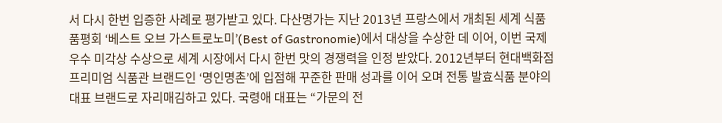서 다시 한번 입증한 사례로 평가받고 있다. 다산명가는 지난 2013년 프랑스에서 개최된 세계 식품 품평회 ‘베스트 오브 가스트로노미’(Best of Gastronomie)에서 대상을 수상한 데 이어, 이번 국제 우수 미각상 수상으로 세계 시장에서 다시 한번 맛의 경쟁력을 인정 받았다. 2012년부터 현대백화점 프리미엄 식품관 브랜드인 ‘명인명촌’에 입점해 꾸준한 판매 성과를 이어 오며 전통 발효식품 분야의 대표 브랜드로 자리매김하고 있다. 국령애 대표는 “가문의 전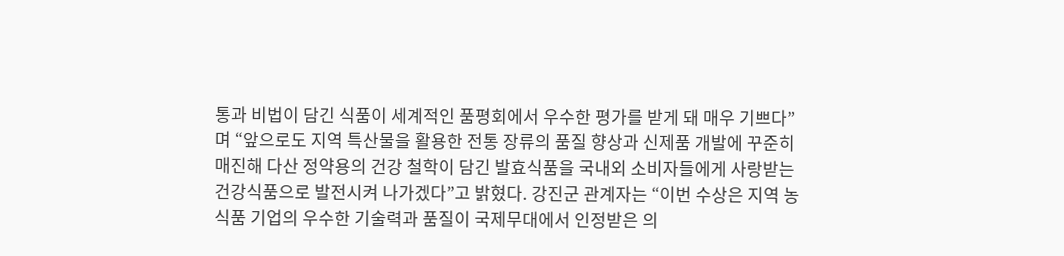통과 비법이 담긴 식품이 세계적인 품평회에서 우수한 평가를 받게 돼 매우 기쁘다”며 “앞으로도 지역 특산물을 활용한 전통 장류의 품질 향상과 신제품 개발에 꾸준히 매진해 다산 정약용의 건강 철학이 담긴 발효식품을 국내외 소비자들에게 사랑받는 건강식품으로 발전시켜 나가겠다”고 밝혔다. 강진군 관계자는 “이번 수상은 지역 농식품 기업의 우수한 기술력과 품질이 국제무대에서 인정받은 의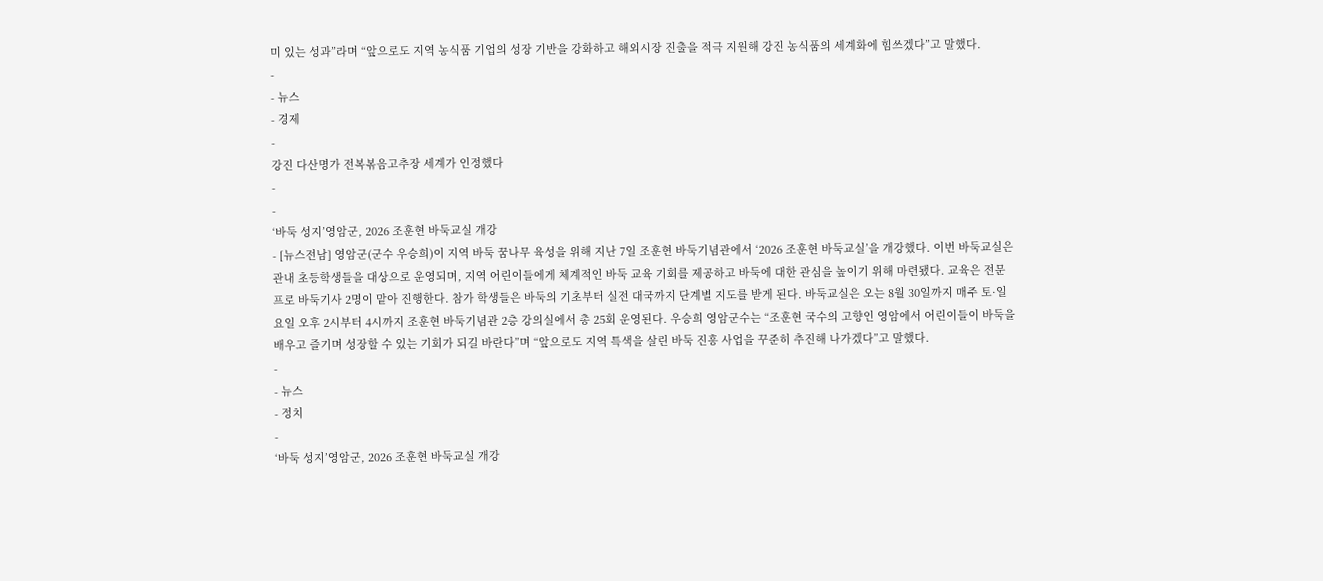미 있는 성과”라며 “앞으로도 지역 농식품 기업의 성장 기반을 강화하고 해외시장 진출을 적극 지원해 강진 농식품의 세계화에 힘쓰겠다”고 말했다.
-
- 뉴스
- 경제
-
강진 다산명가 전복볶음고추장 세계가 인정했다
-
-
‘바둑 성지’영암군, 2026 조훈현 바둑교실 개강
- [뉴스전남] 영암군(군수 우승희)이 지역 바둑 꿈나무 육성을 위해 지난 7일 조훈현 바둑기념관에서 ‘2026 조훈현 바둑교실’을 개강했다. 이번 바둑교실은 관내 초등학생들을 대상으로 운영되며, 지역 어린이들에게 체계적인 바둑 교육 기회를 제공하고 바둑에 대한 관심을 높이기 위해 마련됐다. 교육은 전문 프로 바둑기사 2명이 맡아 진행한다. 참가 학생들은 바둑의 기초부터 실전 대국까지 단계별 지도를 받게 된다. 바둑교실은 오는 8월 30일까지 매주 토·일요일 오후 2시부터 4시까지 조훈현 바둑기념관 2층 강의실에서 총 25회 운영된다. 우승희 영암군수는 “조훈현 국수의 고향인 영암에서 어린이들이 바둑을 배우고 즐기며 성장할 수 있는 기회가 되길 바란다”며 “앞으로도 지역 특색을 살린 바둑 진흥 사업을 꾸준히 추진해 나가겠다”고 말했다.
-
- 뉴스
- 정치
-
‘바둑 성지’영암군, 2026 조훈현 바둑교실 개강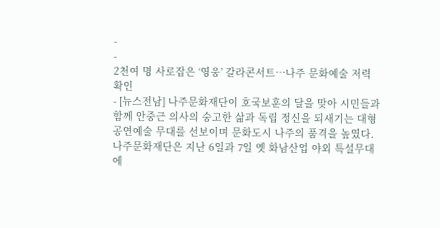-
-
2천여 명 사로잡은 ‘영웅’ 갈라콘서트…나주 문화예술 저력 확인
- [뉴스전남] 나주문화재단이 호국보훈의 달을 맞아 시민들과 함께 안중근 의사의 숭고한 삶과 독립 정신을 되새기는 대형 공연예술 무대를 선보이며 문화도시 나주의 품격을 높였다. 나주문화재단은 지난 6일과 7일 옛 화남산업 야외 특설무대에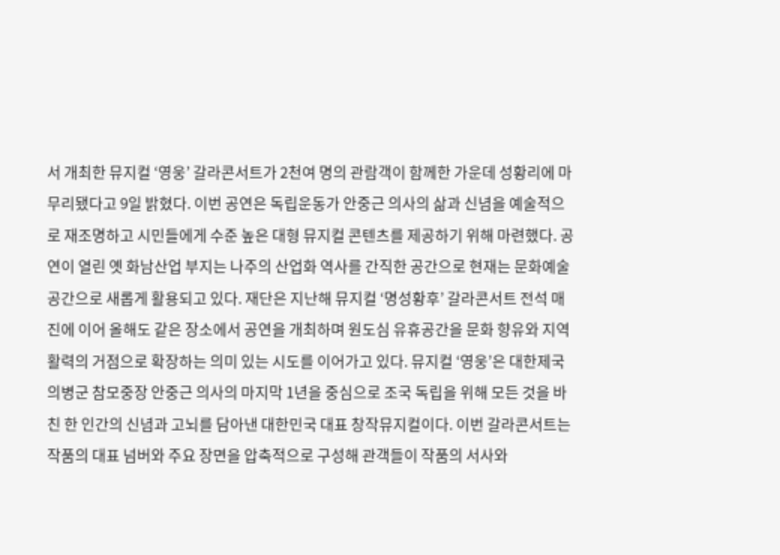서 개최한 뮤지컬 ‘영웅’ 갈라콘서트가 2천여 명의 관람객이 함께한 가운데 성황리에 마무리됐다고 9일 밝혔다. 이번 공연은 독립운동가 안중근 의사의 삶과 신념을 예술적으로 재조명하고 시민들에게 수준 높은 대형 뮤지컬 콘텐츠를 제공하기 위해 마련했다. 공연이 열린 옛 화남산업 부지는 나주의 산업화 역사를 간직한 공간으로 현재는 문화예술 공간으로 새롭게 활용되고 있다. 재단은 지난해 뮤지컬 ‘명성황후’ 갈라콘서트 전석 매진에 이어 올해도 같은 장소에서 공연을 개최하며 원도심 유휴공간을 문화 향유와 지역 활력의 거점으로 확장하는 의미 있는 시도를 이어가고 있다. 뮤지컬 ‘영웅’은 대한제국 의병군 참모중장 안중근 의사의 마지막 1년을 중심으로 조국 독립을 위해 모든 것을 바친 한 인간의 신념과 고뇌를 담아낸 대한민국 대표 창작뮤지컬이다. 이번 갈라콘서트는 작품의 대표 넘버와 주요 장면을 압축적으로 구성해 관객들이 작품의 서사와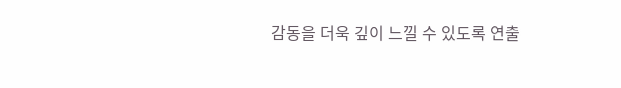감동을 더욱 깊이 느낄 수 있도록 연출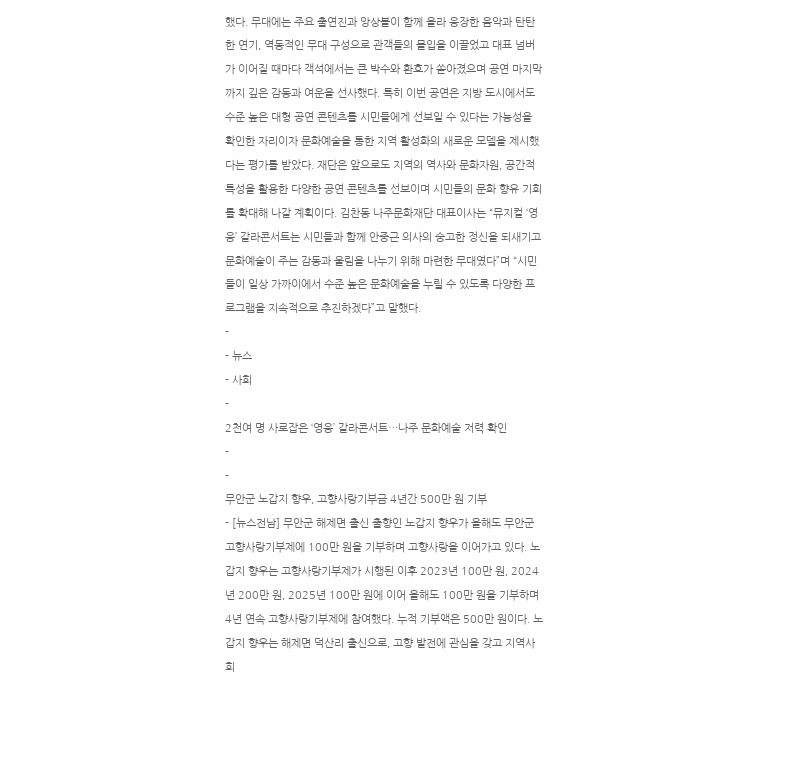했다. 무대에는 주요 출연진과 앙상블이 함께 올라 웅장한 음악과 탄탄한 연기, 역동적인 무대 구성으로 관객들의 몰입을 이끌었고 대표 넘버가 이어질 때마다 객석에서는 큰 박수와 환호가 쏟아졌으며 공연 마지막까지 깊은 감동과 여운을 선사했다. 특히 이번 공연은 지방 도시에서도 수준 높은 대형 공연 콘텐츠를 시민들에게 선보일 수 있다는 가능성을 확인한 자리이자 문화예술을 통한 지역 활성화의 새로운 모델을 제시했다는 평가를 받았다. 재단은 앞으로도 지역의 역사와 문화자원, 공간적 특성을 활용한 다양한 공연 콘텐츠를 선보이며 시민들의 문화 향유 기회를 확대해 나갈 계획이다. 김찬동 나주문화재단 대표이사는 “뮤지컬 ‘영웅’ 갈라콘서트는 시민들과 함께 안중근 의사의 숭고한 정신을 되새기고 문화예술이 주는 감동과 울림을 나누기 위해 마련한 무대였다”며 “시민들이 일상 가까이에서 수준 높은 문화예술을 누릴 수 있도록 다양한 프로그램을 지속적으로 추진하겠다”고 말했다.
-
- 뉴스
- 사회
-
2천여 명 사로잡은 ‘영웅’ 갈라콘서트…나주 문화예술 저력 확인
-
-
무안군 노갑지 향우, 고향사랑기부금 4년간 500만 원 기부
- [뉴스전남] 무안군 해제면 출신 출향인 노갑지 향우가 올해도 무안군 고향사랑기부제에 100만 원을 기부하며 고향사랑을 이어가고 있다. 노갑지 향우는 고향사랑기부제가 시행된 이후 2023년 100만 원, 2024년 200만 원, 2025년 100만 원에 이어 올해도 100만 원을 기부하며 4년 연속 고향사랑기부제에 참여했다. 누적 기부액은 500만 원이다. 노갑지 향우는 해제면 덕산리 출신으로, 고향 발전에 관심을 갖고 지역사회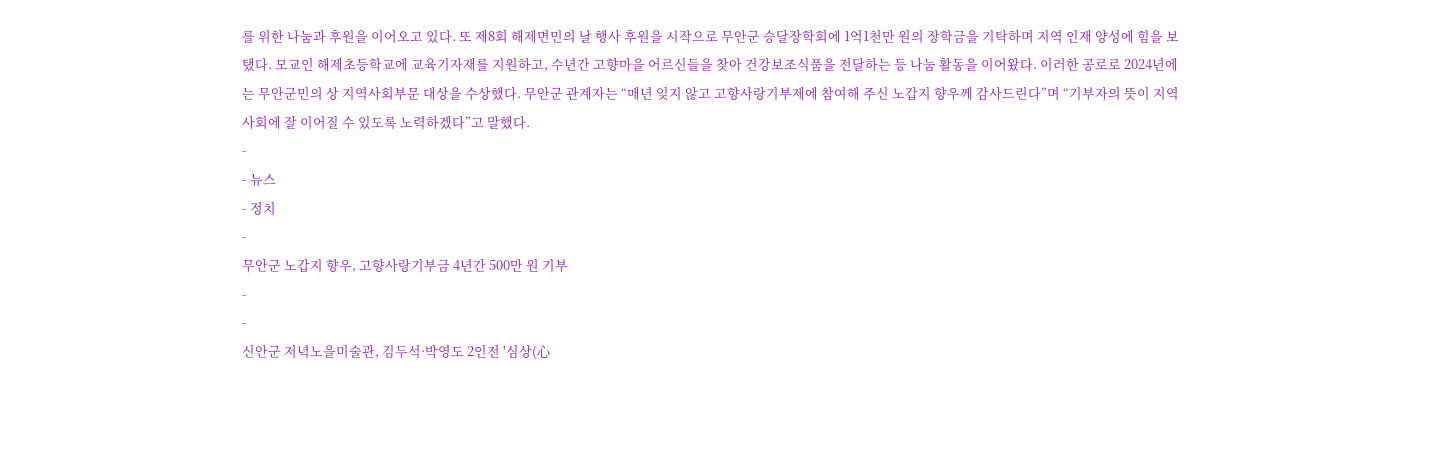를 위한 나눔과 후원을 이어오고 있다. 또 제8회 해제면민의 날 행사 후원을 시작으로 무안군 승달장학회에 1억1천만 원의 장학금을 기탁하며 지역 인재 양성에 힘을 보탰다. 모교인 해제초등학교에 교육기자재를 지원하고, 수년간 고향마을 어르신들을 찾아 건강보조식품을 전달하는 등 나눔 활동을 이어왔다. 이러한 공로로 2024년에는 무안군민의 상 지역사회부문 대상을 수상했다. 무안군 관계자는 “매년 잊지 않고 고향사랑기부제에 참여해 주신 노갑지 향우께 감사드린다”며 “기부자의 뜻이 지역사회에 잘 이어질 수 있도록 노력하겠다”고 말했다.
-
- 뉴스
- 정치
-
무안군 노갑지 향우, 고향사랑기부금 4년간 500만 원 기부
-
-
신안군 저녁노을미술관, 김두석·박영도 2인전 '심상(心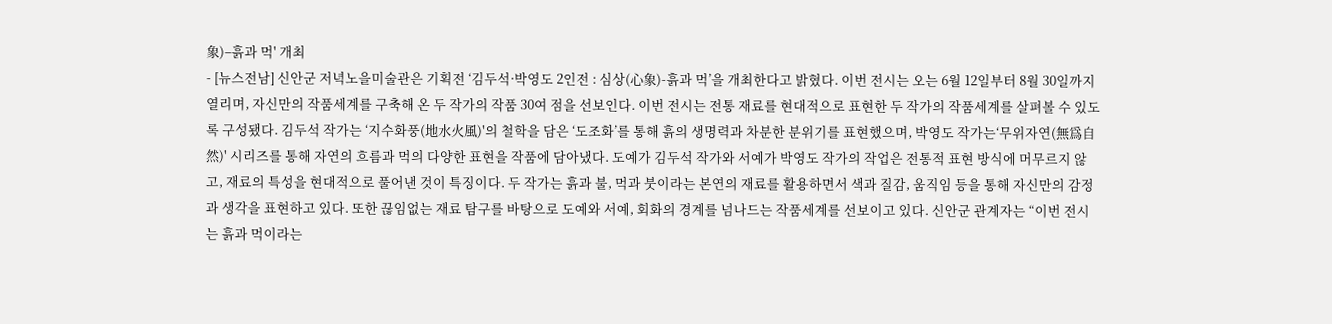象)–흙과 먹' 개최
- [뉴스전남] 신안군 저녁노을미술관은 기획전 ‘김두석·박영도 2인전 : 심상(心象)-흙과 먹’을 개최한다고 밝혔다. 이번 전시는 오는 6월 12일부터 8월 30일까지 열리며, 자신만의 작품세계를 구축해 온 두 작가의 작품 30여 점을 선보인다. 이번 전시는 전통 재료를 현대적으로 표현한 두 작가의 작품세계를 살펴볼 수 있도록 구성됐다. 김두석 작가는 ‘지수화풍(地水火風)'의 철학을 담은 ‘도조화’를 통해 흙의 생명력과 차분한 분위기를 표현했으며, 박영도 작가는‘무위자연(無爲自然)' 시리즈를 통해 자연의 흐름과 먹의 다양한 표현을 작품에 담아냈다. 도예가 김두석 작가와 서예가 박영도 작가의 작업은 전통적 표현 방식에 머무르지 않고, 재료의 특성을 현대적으로 풀어낸 것이 특징이다. 두 작가는 흙과 불, 먹과 붓이라는 본연의 재료를 활용하면서 색과 질감, 움직임 등을 통해 자신만의 감정과 생각을 표현하고 있다. 또한 끊임없는 재료 탐구를 바탕으로 도예와 서예, 회화의 경계를 넘나드는 작품세계를 선보이고 있다. 신안군 관계자는 “이번 전시는 흙과 먹이라는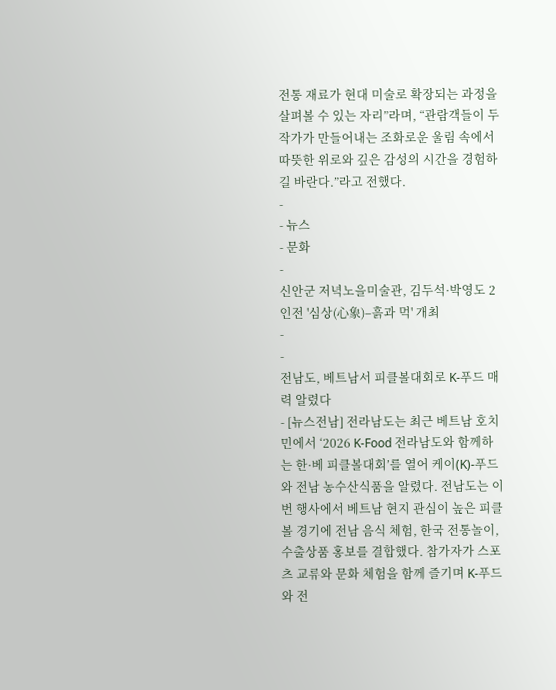전통 재료가 현대 미술로 확장되는 과정을 살펴볼 수 있는 자리”라며, “관람객들이 두 작가가 만들어내는 조화로운 울림 속에서 따뜻한 위로와 깊은 감성의 시간을 경험하길 바란다.”라고 전했다.
-
- 뉴스
- 문화
-
신안군 저녁노을미술관, 김두석·박영도 2인전 '심상(心象)–흙과 먹' 개최
-
-
전남도, 베트남서 피클볼대회로 K-푸드 매력 알렸다
- [뉴스전남] 전라남도는 최근 베트남 호치민에서 ‘2026 K-Food 전라남도와 함께하는 한·베 피클볼대회’를 열어 케이(K)-푸드와 전남 농수산식품을 알렸다. 전남도는 이번 행사에서 베트남 현지 관심이 높은 피클볼 경기에 전남 음식 체험, 한국 전통놀이, 수출상품 홍보를 결합했다. 참가자가 스포츠 교류와 문화 체험을 함께 즐기며 K-푸드와 전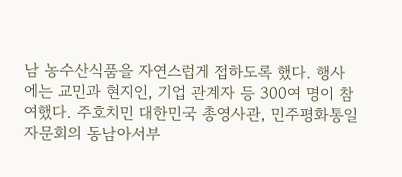남 농수산식품을 자연스럽게 접하도록 했다. 행사에는 교민과 현지인, 기업 관계자 등 300여 명이 참여했다. 주호치민 대한민국 총영사관, 민주평화통일자문회의 동남아서부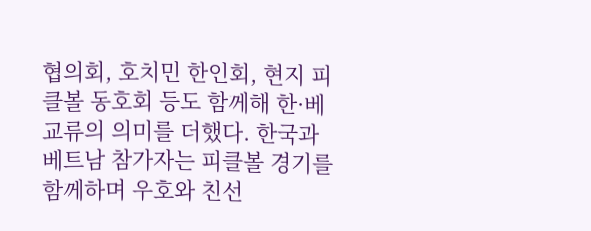협의회, 호치민 한인회, 현지 피클볼 동호회 등도 함께해 한·베 교류의 의미를 더했다. 한국과 베트남 참가자는 피클볼 경기를 함께하며 우호와 친선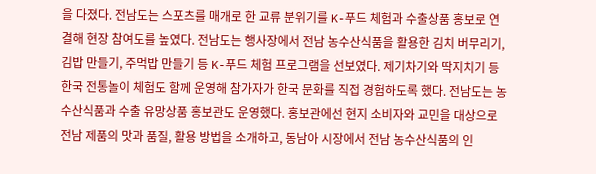을 다졌다. 전남도는 스포츠를 매개로 한 교류 분위기를 K-푸드 체험과 수출상품 홍보로 연결해 현장 참여도를 높였다. 전남도는 행사장에서 전남 농수산식품을 활용한 김치 버무리기, 김밥 만들기, 주먹밥 만들기 등 K-푸드 체험 프로그램을 선보였다. 제기차기와 딱지치기 등 한국 전통놀이 체험도 함께 운영해 참가자가 한국 문화를 직접 경험하도록 했다. 전남도는 농수산식품과 수출 유망상품 홍보관도 운영했다. 홍보관에선 현지 소비자와 교민을 대상으로 전남 제품의 맛과 품질, 활용 방법을 소개하고, 동남아 시장에서 전남 농수산식품의 인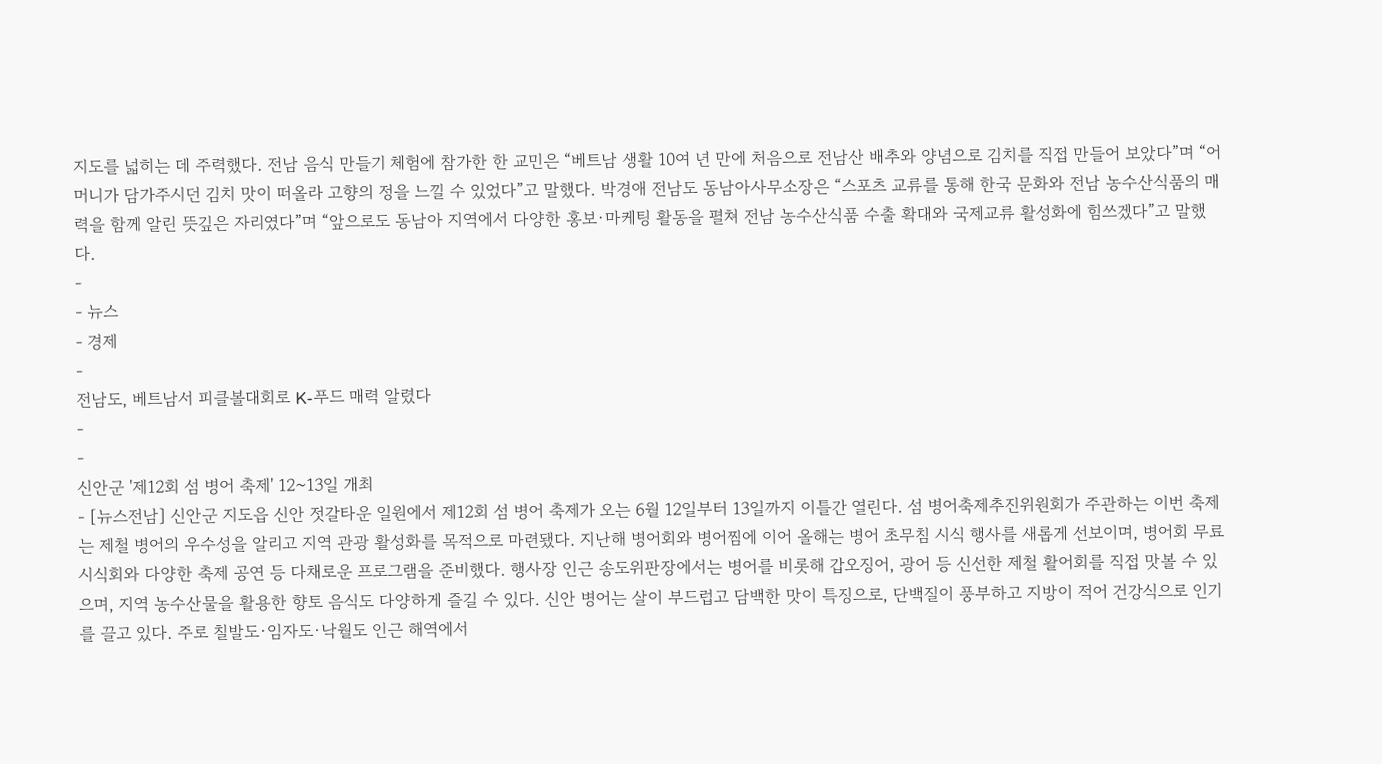지도를 넓히는 데 주력했다. 전남 음식 만들기 체험에 참가한 한 교민은 “베트남 생활 10여 년 만에 처음으로 전남산 배추와 양념으로 김치를 직접 만들어 보았다”며 “어머니가 담가주시던 김치 맛이 떠올라 고향의 정을 느낄 수 있었다”고 말했다. 박경애 전남도 동남아사무소장은 “스포츠 교류를 통해 한국 문화와 전남 농수산식품의 매력을 함께 알린 뜻깊은 자리였다”며 “앞으로도 동남아 지역에서 다양한 홍보·마케팅 활동을 펼쳐 전남 농수산식품 수출 확대와 국제교류 활성화에 힘쓰겠다”고 말했다.
-
- 뉴스
- 경제
-
전남도, 베트남서 피클볼대회로 K-푸드 매력 알렸다
-
-
신안군 '제12회 섬 병어 축제' 12~13일 개최
- [뉴스전남] 신안군 지도읍 신안 젓갈타운 일원에서 제12회 섬 병어 축제가 오는 6월 12일부터 13일까지 이틀간 열린다. 섬 병어축제추진위원회가 주관하는 이번 축제는 제철 병어의 우수성을 알리고 지역 관광 활성화를 목적으로 마련됐다. 지난해 병어회와 병어찜에 이어 올해는 병어 초무침 시식 행사를 새롭게 선보이며, 병어회 무료 시식회와 다양한 축제 공연 등 다채로운 프로그램을 준비했다. 행사장 인근 송도위판장에서는 병어를 비롯해 갑오징어, 광어 등 신선한 제철 활어회를 직접 맛볼 수 있으며, 지역 농수산물을 활용한 향토 음식도 다양하게 즐길 수 있다. 신안 병어는 살이 부드럽고 담백한 맛이 특징으로, 단백질이 풍부하고 지방이 적어 건강식으로 인기를 끌고 있다. 주로 칠발도·임자도·낙월도 인근 해역에서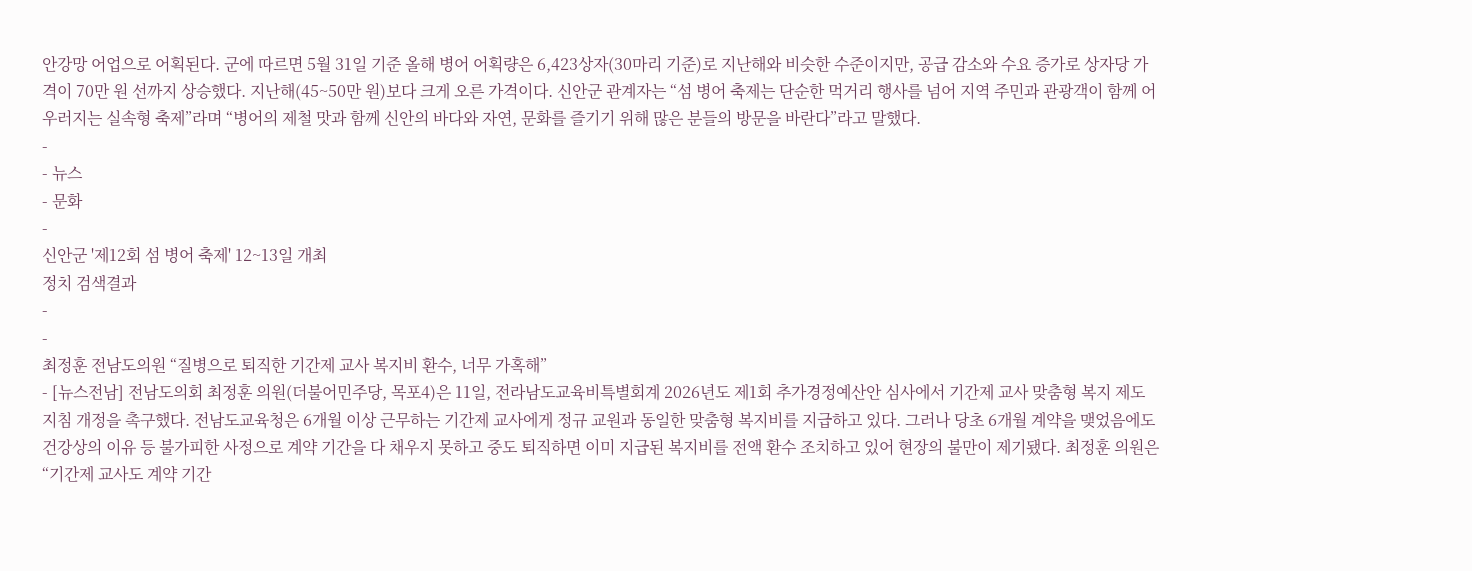안강망 어업으로 어획된다. 군에 따르면 5월 31일 기준 올해 병어 어획량은 6,423상자(30마리 기준)로 지난해와 비슷한 수준이지만, 공급 감소와 수요 증가로 상자당 가격이 70만 원 선까지 상승했다. 지난해(45~50만 원)보다 크게 오른 가격이다. 신안군 관계자는 “섬 병어 축제는 단순한 먹거리 행사를 넘어 지역 주민과 관광객이 함께 어우러지는 실속형 축제”라며 “병어의 제철 맛과 함께 신안의 바다와 자연, 문화를 즐기기 위해 많은 분들의 방문을 바란다”라고 말했다.
-
- 뉴스
- 문화
-
신안군 '제12회 섬 병어 축제' 12~13일 개최
정치 검색결과
-
-
최정훈 전남도의원 “질병으로 퇴직한 기간제 교사 복지비 환수, 너무 가혹해”
- [뉴스전남] 전남도의회 최정훈 의원(더불어민주당, 목포4)은 11일, 전라남도교육비특별회계 2026년도 제1회 추가경정예산안 심사에서 기간제 교사 맞춤형 복지 제도 지침 개정을 촉구했다. 전남도교육청은 6개월 이상 근무하는 기간제 교사에게 정규 교원과 동일한 맞춤형 복지비를 지급하고 있다. 그러나 당초 6개월 계약을 맺었음에도 건강상의 이유 등 불가피한 사정으로 계약 기간을 다 채우지 못하고 중도 퇴직하면 이미 지급된 복지비를 전액 환수 조치하고 있어 현장의 불만이 제기됐다. 최정훈 의원은 “기간제 교사도 계약 기간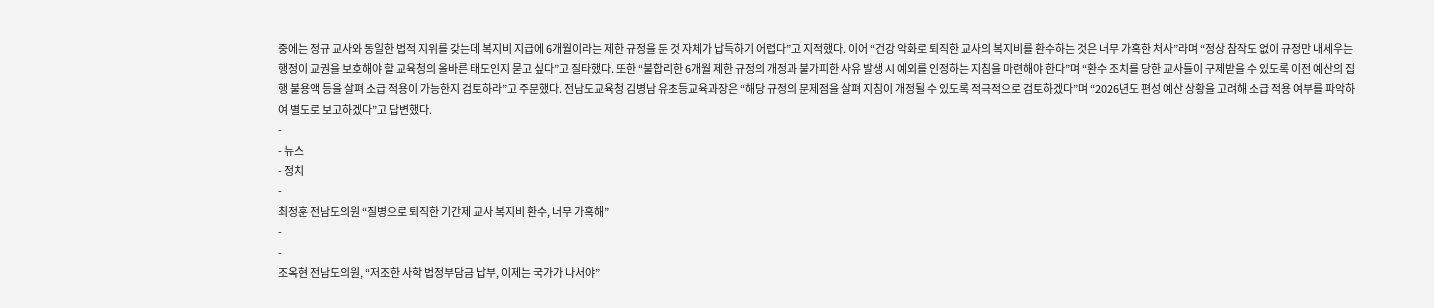중에는 정규 교사와 동일한 법적 지위를 갖는데 복지비 지급에 6개월이라는 제한 규정을 둔 것 자체가 납득하기 어렵다”고 지적했다. 이어 “건강 악화로 퇴직한 교사의 복지비를 환수하는 것은 너무 가혹한 처사”라며 “정상 참작도 없이 규정만 내세우는 행정이 교권을 보호해야 할 교육청의 올바른 태도인지 묻고 싶다”고 질타했다. 또한 “불합리한 6개월 제한 규정의 개정과 불가피한 사유 발생 시 예외를 인정하는 지침을 마련해야 한다”며 “환수 조치를 당한 교사들이 구제받을 수 있도록 이전 예산의 집행 불용액 등을 살펴 소급 적용이 가능한지 검토하라”고 주문했다. 전남도교육청 김병남 유초등교육과장은 “해당 규정의 문제점을 살펴 지침이 개정될 수 있도록 적극적으로 검토하겠다”며 “2026년도 편성 예산 상황을 고려해 소급 적용 여부를 파악하여 별도로 보고하겠다”고 답변했다.
-
- 뉴스
- 정치
-
최정훈 전남도의원 “질병으로 퇴직한 기간제 교사 복지비 환수, 너무 가혹해”
-
-
조옥현 전남도의원, “저조한 사학 법정부담금 납부, 이제는 국가가 나서야”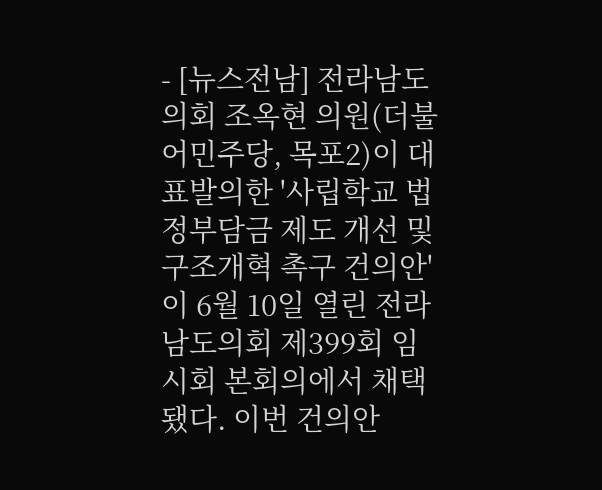- [뉴스전남] 전라남도의회 조옥현 의원(더불어민주당, 목포2)이 대표발의한 '사립학교 법정부담금 제도 개선 및 구조개혁 촉구 건의안'이 6월 10일 열린 전라남도의회 제399회 임시회 본회의에서 채택됐다. 이번 건의안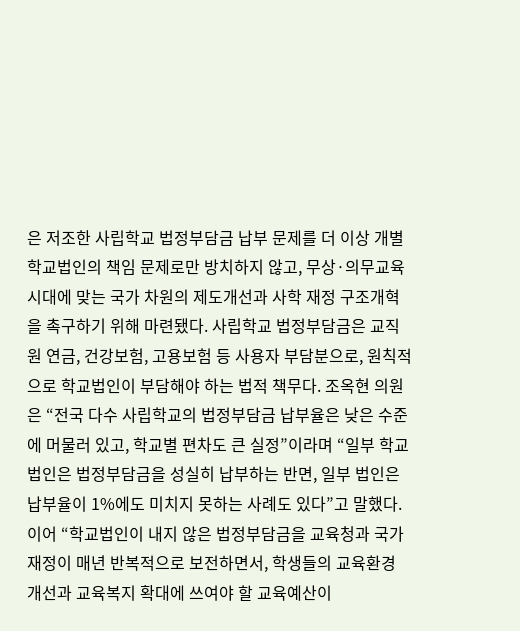은 저조한 사립학교 법정부담금 납부 문제를 더 이상 개별 학교법인의 책임 문제로만 방치하지 않고, 무상·의무교육 시대에 맞는 국가 차원의 제도개선과 사학 재정 구조개혁을 촉구하기 위해 마련됐다. 사립학교 법정부담금은 교직원 연금, 건강보험, 고용보험 등 사용자 부담분으로, 원칙적으로 학교법인이 부담해야 하는 법적 책무다. 조옥현 의원은 “전국 다수 사립학교의 법정부담금 납부율은 낮은 수준에 머물러 있고, 학교별 편차도 큰 실정”이라며 “일부 학교법인은 법정부담금을 성실히 납부하는 반면, 일부 법인은 납부율이 1%에도 미치지 못하는 사례도 있다”고 말했다. 이어 “학교법인이 내지 않은 법정부담금을 교육청과 국가 재정이 매년 반복적으로 보전하면서, 학생들의 교육환경 개선과 교육복지 확대에 쓰여야 할 교육예산이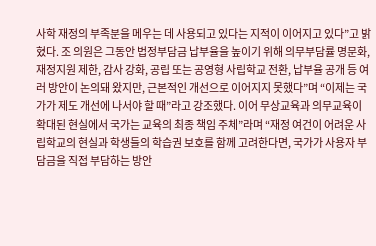사학 재정의 부족분을 메우는 데 사용되고 있다는 지적이 이어지고 있다”고 밝혔다. 조 의원은 그동안 법정부담금 납부율을 높이기 위해 의무부담률 명문화, 재정지원 제한, 감사 강화, 공립 또는 공영형 사립학교 전환, 납부율 공개 등 여러 방안이 논의돼 왔지만, 근본적인 개선으로 이어지지 못했다”며 “이제는 국가가 제도 개선에 나서야 할 때”라고 강조했다. 이어 무상교육과 의무교육이 확대된 현실에서 국가는 교육의 최종 책임 주체”라며 “재정 여건이 어려운 사립학교의 현실과 학생들의 학습권 보호를 함께 고려한다면, 국가가 사용자 부담금을 직접 부담하는 방안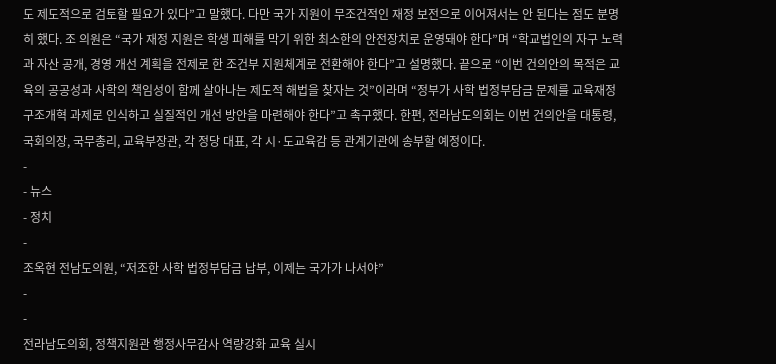도 제도적으로 검토할 필요가 있다”고 말했다. 다만 국가 지원이 무조건적인 재정 보전으로 이어져서는 안 된다는 점도 분명히 했다. 조 의원은 “국가 재정 지원은 학생 피해를 막기 위한 최소한의 안전장치로 운영돼야 한다”며 “학교법인의 자구 노력과 자산 공개, 경영 개선 계획을 전제로 한 조건부 지원체계로 전환해야 한다”고 설명했다. 끝으로 “이번 건의안의 목적은 교육의 공공성과 사학의 책임성이 함께 살아나는 제도적 해법을 찾자는 것”이라며 “정부가 사학 법정부담금 문제를 교육재정 구조개혁 과제로 인식하고 실질적인 개선 방안을 마련해야 한다”고 촉구했다. 한편, 전라남도의회는 이번 건의안을 대통령, 국회의장, 국무총리, 교육부장관, 각 정당 대표, 각 시·도교육감 등 관계기관에 송부할 예정이다.
-
- 뉴스
- 정치
-
조옥현 전남도의원, “저조한 사학 법정부담금 납부, 이제는 국가가 나서야”
-
-
전라남도의회, 정책지원관 행정사무감사 역량강화 교육 실시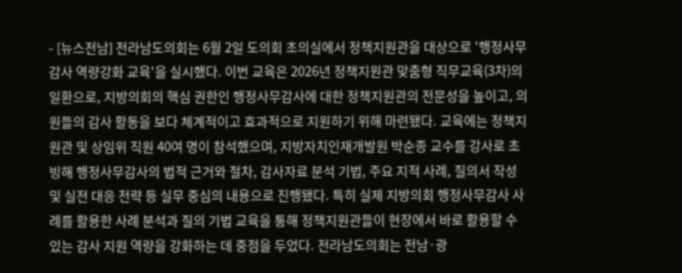- [뉴스전남] 전라남도의회는 6월 2일 도의회 초의실에서 정책지원관을 대상으로 '행정사무감사 역량강화 교육'을 실시했다. 이번 교육은 2026년 정책지원관 맞춤형 직무교육(3차)의 일환으로, 지방의회의 핵심 권한인 행정사무감사에 대한 정책지원관의 전문성을 높이고, 의원들의 감사 활동을 보다 체계적이고 효과적으로 지원하기 위해 마련됐다. 교육에는 정책지원관 및 상임위 직원 40여 명이 참석했으며, 지방자치인재개발원 박순종 교수를 강사로 초빙해 행정사무감사의 법적 근거와 절차, 감사자료 분석 기법, 주요 지적 사례, 질의서 작성 및 실전 대응 전략 등 실무 중심의 내용으로 진행됐다. 특히 실제 지방의회 행정사무감사 사례를 활용한 사례 분석과 질의 기법 교육을 통해 정책지원관들이 현장에서 바로 활용할 수 있는 감사 지원 역량을 강화하는 데 중점을 두었다. 전라남도의회는 전남·광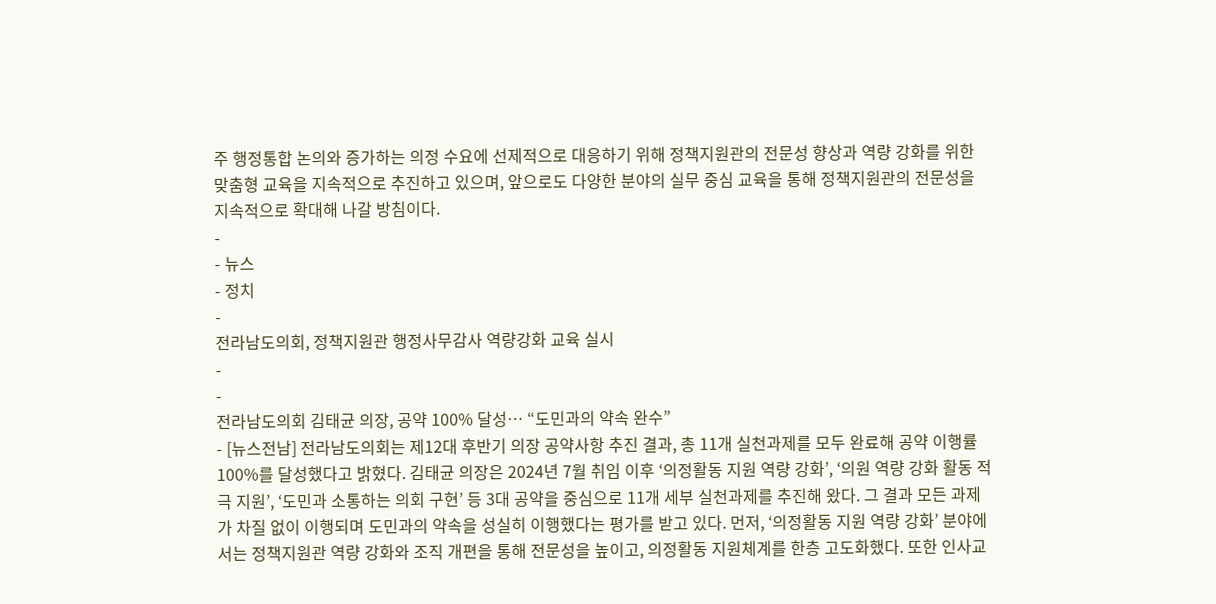주 행정통합 논의와 증가하는 의정 수요에 선제적으로 대응하기 위해 정책지원관의 전문성 향상과 역량 강화를 위한 맞춤형 교육을 지속적으로 추진하고 있으며, 앞으로도 다양한 분야의 실무 중심 교육을 통해 정책지원관의 전문성을 지속적으로 확대해 나갈 방침이다.
-
- 뉴스
- 정치
-
전라남도의회, 정책지원관 행정사무감사 역량강화 교육 실시
-
-
전라남도의회 김태균 의장, 공약 100% 달성… “도민과의 약속 완수”
- [뉴스전남] 전라남도의회는 제12대 후반기 의장 공약사항 추진 결과, 총 11개 실천과제를 모두 완료해 공약 이행률 100%를 달성했다고 밝혔다. 김태균 의장은 2024년 7월 취임 이후 ‘의정활동 지원 역량 강화’, ‘의원 역량 강화 활동 적극 지원’, ‘도민과 소통하는 의회 구현’ 등 3대 공약을 중심으로 11개 세부 실천과제를 추진해 왔다. 그 결과 모든 과제가 차질 없이 이행되며 도민과의 약속을 성실히 이행했다는 평가를 받고 있다. 먼저, ‘의정활동 지원 역량 강화’ 분야에서는 정책지원관 역량 강화와 조직 개편을 통해 전문성을 높이고, 의정활동 지원체계를 한층 고도화했다. 또한 인사교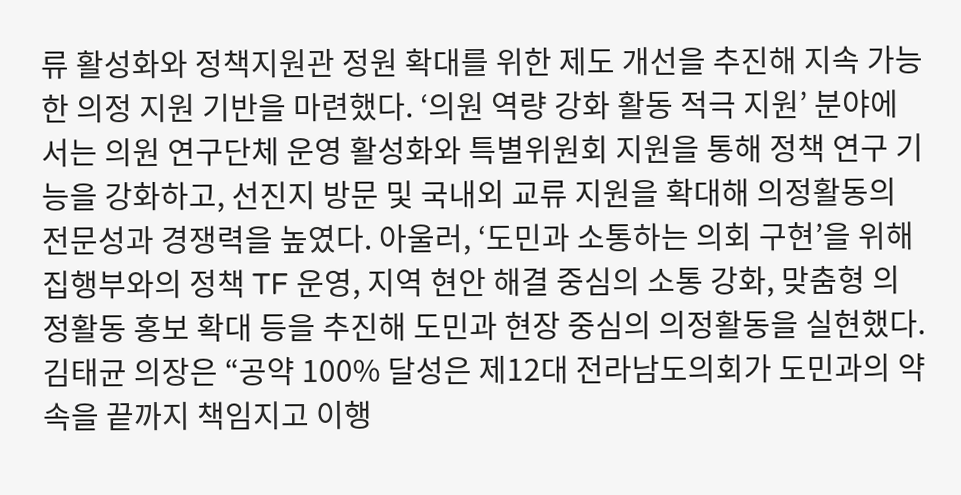류 활성화와 정책지원관 정원 확대를 위한 제도 개선을 추진해 지속 가능한 의정 지원 기반을 마련했다. ‘의원 역량 강화 활동 적극 지원’ 분야에서는 의원 연구단체 운영 활성화와 특별위원회 지원을 통해 정책 연구 기능을 강화하고, 선진지 방문 및 국내외 교류 지원을 확대해 의정활동의 전문성과 경쟁력을 높였다. 아울러, ‘도민과 소통하는 의회 구현’을 위해 집행부와의 정책 TF 운영, 지역 현안 해결 중심의 소통 강화, 맞춤형 의정활동 홍보 확대 등을 추진해 도민과 현장 중심의 의정활동을 실현했다. 김태균 의장은 “공약 100% 달성은 제12대 전라남도의회가 도민과의 약속을 끝까지 책임지고 이행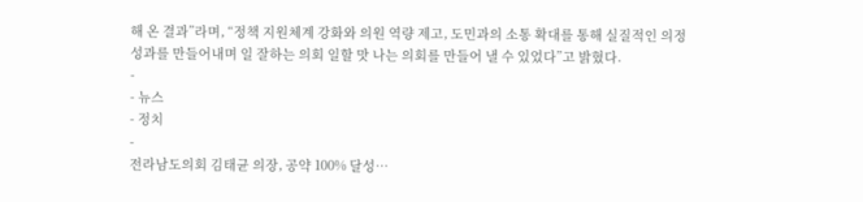해 온 결과”라며, “정책 지원체계 강화와 의원 역량 제고, 도민과의 소통 확대를 통해 실질적인 의정 성과를 만들어내며 일 잘하는 의회 일할 맛 나는 의회를 만들어 낼 수 있었다”고 밝혔다.
-
- 뉴스
- 정치
-
전라남도의회 김태균 의장, 공약 100% 달성…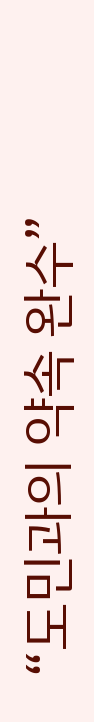“도민과의 약속 완수”